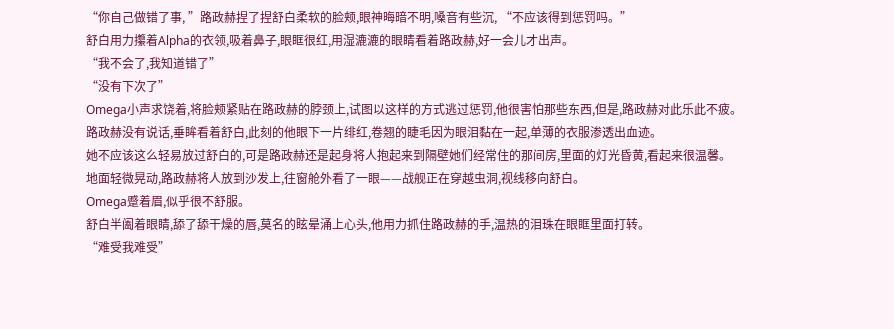“你自己做错了事, ”路政赫捏了捏舒白柔软的脸颊,眼神晦暗不明,嗓音有些沉, “不应该得到惩罚吗。”
舒白用力攥着Alpha的衣领,吸着鼻子,眼眶很红,用湿漉漉的眼睛看着路政赫,好一会儿才出声。
“我不会了,我知道错了”
“没有下次了”
Omega小声求饶着,将脸颊紧贴在路政赫的脖颈上,试图以这样的方式逃过惩罚,他很害怕那些东西,但是,路政赫对此乐此不疲。
路政赫没有说话,垂眸看着舒白,此刻的他眼下一片绯红,卷翘的睫毛因为眼泪黏在一起,单薄的衣服渗透出血迹。
她不应该这么轻易放过舒白的,可是路政赫还是起身将人抱起来到隔壁她们经常住的那间房,里面的灯光昏黄,看起来很温馨。
地面轻微晃动,路政赫将人放到沙发上,往窗舱外看了一眼——战舰正在穿越虫洞,视线移向舒白。
Omega蹙着眉,似乎很不舒服。
舒白半阖着眼睛,舔了舔干燥的唇,莫名的眩晕涌上心头,他用力抓住路政赫的手,温热的泪珠在眼眶里面打转。
“难受我难受”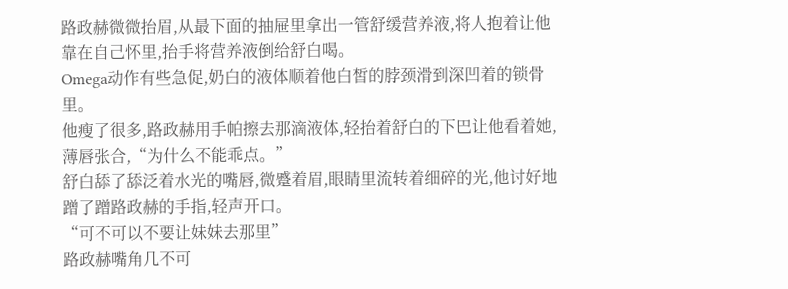路政赫微微抬眉,从最下面的抽屉里拿出一管舒缓营养液,将人抱着让他靠在自己怀里,抬手将营养液倒给舒白喝。
Omega动作有些急促,奶白的液体顺着他白皙的脖颈滑到深凹着的锁骨里。
他瘦了很多,路政赫用手帕擦去那滴液体,轻抬着舒白的下巴让他看着她,薄唇张合,“为什么不能乖点。”
舒白舔了舔泛着水光的嘴唇,微蹙着眉,眼睛里流转着细碎的光,他讨好地蹭了蹭路政赫的手指,轻声开口。
“可不可以不要让妹妹去那里”
路政赫嘴角几不可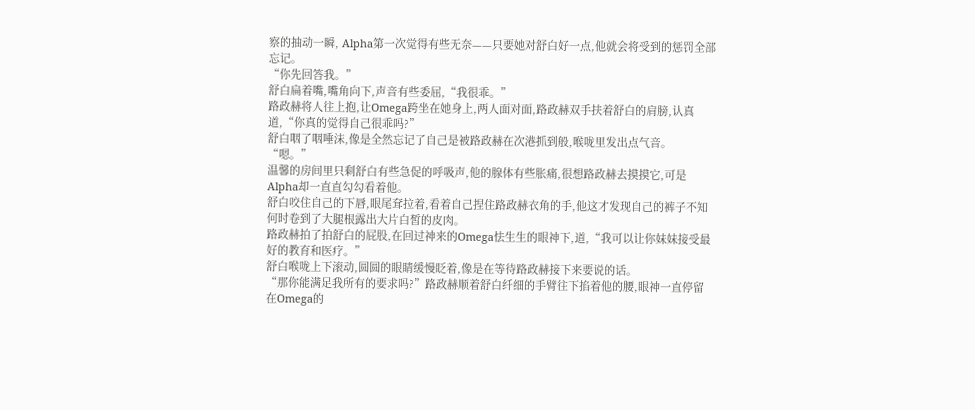察的抽动一瞬, Alpha第一次觉得有些无奈——只要她对舒白好一点,他就会将受到的惩罚全部忘记。
“你先回答我。”
舒白扁着嘴,嘴角向下,声音有些委屈,“我很乖。”
路政赫将人往上抱,让Omega跨坐在她身上,两人面对面,路政赫双手扶着舒白的肩膀,认真道,“你真的觉得自己很乖吗?”
舒白咽了咽唾沫,像是全然忘记了自己是被路政赫在次港抓到般,喉咙里发出点气音。
“嗯。”
温馨的房间里只剩舒白有些急促的呼吸声,他的腺体有些胀痛,很想路政赫去摸摸它,可是Alpha却一直直勾勾看着他。
舒白咬住自己的下唇,眼尾耷拉着,看着自己捏住路政赫衣角的手,他这才发现自己的裤子不知何时卷到了大腿根露出大片白皙的皮肉。
路政赫拍了拍舒白的屁股,在回过神来的Omega怯生生的眼神下,道,“我可以让你妹妹接受最好的教育和医疗。”
舒白喉咙上下滚动,圆圆的眼睛缓慢眨着,像是在等待路政赫接下来要说的话。
“那你能满足我所有的要求吗?”路政赫顺着舒白纤细的手臂往下掐着他的腰,眼神一直停留在Omega的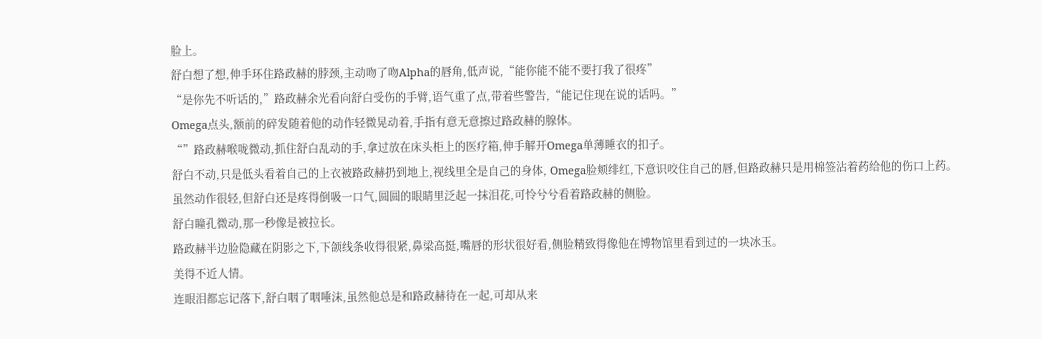脸上。
舒白想了想,伸手环住路政赫的脖颈,主动吻了吻Alpha的唇角,低声说,“能你能不能不要打我了很疼”
“是你先不听话的,”路政赫余光看向舒白受伤的手臂,语气重了点,带着些警告,“能记住现在说的话吗。”
Omega点头,额前的碎发随着他的动作轻微晃动着,手指有意无意擦过路政赫的腺体。
“”路政赫喉咙微动,抓住舒白乱动的手,拿过放在床头柜上的医疗箱,伸手解开Omega单薄睡衣的扣子。
舒白不动,只是低头看着自己的上衣被路政赫扔到地上,视线里全是自己的身体, Omega脸颊绯红,下意识咬住自己的唇,但路政赫只是用棉签沾着药给他的伤口上药。
虽然动作很轻,但舒白还是疼得倒吸一口气,圆圆的眼睛里泛起一抹泪花,可怜兮兮看着路政赫的侧脸。
舒白瞳孔微动,那一秒像是被拉长。
路政赫半边脸隐藏在阴影之下,下颌线条收得很紧,鼻梁高挺,嘴唇的形状很好看,侧脸精致得像他在博物馆里看到过的一块冰玉。
美得不近人情。
连眼泪都忘记落下,舒白咽了咽唾沫,虽然他总是和路政赫待在一起,可却从来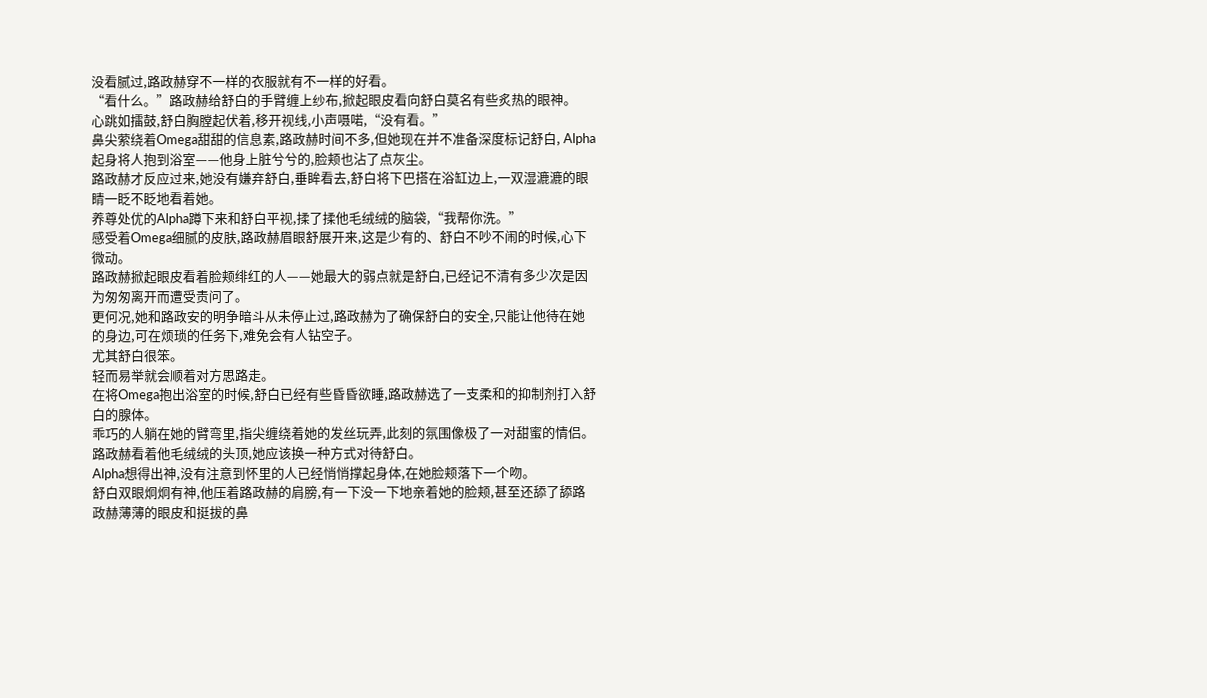没看腻过,路政赫穿不一样的衣服就有不一样的好看。
“看什么。”路政赫给舒白的手臂缠上纱布,掀起眼皮看向舒白莫名有些炙热的眼神。
心跳如擂鼓,舒白胸膛起伏着,移开视线,小声嗫喏,“没有看。”
鼻尖萦绕着Omega甜甜的信息素,路政赫时间不多,但她现在并不准备深度标记舒白, Alpha起身将人抱到浴室——他身上脏兮兮的,脸颊也沾了点灰尘。
路政赫才反应过来,她没有嫌弃舒白,垂眸看去,舒白将下巴搭在浴缸边上,一双湿漉漉的眼睛一眨不眨地看着她。
养尊处优的Alpha蹲下来和舒白平视,揉了揉他毛绒绒的脑袋,“我帮你洗。”
感受着Omega细腻的皮肤,路政赫眉眼舒展开来,这是少有的、舒白不吵不闹的时候,心下微动。
路政赫掀起眼皮看着脸颊绯红的人——她最大的弱点就是舒白,已经记不清有多少次是因为匆匆离开而遭受责问了。
更何况,她和路政安的明争暗斗从未停止过,路政赫为了确保舒白的安全,只能让他待在她的身边,可在烦琐的任务下,难免会有人钻空子。
尤其舒白很笨。
轻而易举就会顺着对方思路走。
在将Omega抱出浴室的时候,舒白已经有些昏昏欲睡,路政赫选了一支柔和的抑制剂打入舒白的腺体。
乖巧的人躺在她的臂弯里,指尖缠绕着她的发丝玩弄,此刻的氛围像极了一对甜蜜的情侣。
路政赫看着他毛绒绒的头顶,她应该换一种方式对待舒白。
Alpha想得出神,没有注意到怀里的人已经悄悄撑起身体,在她脸颊落下一个吻。
舒白双眼炯炯有神,他压着路政赫的肩膀,有一下没一下地亲着她的脸颊,甚至还舔了舔路政赫薄薄的眼皮和挺拔的鼻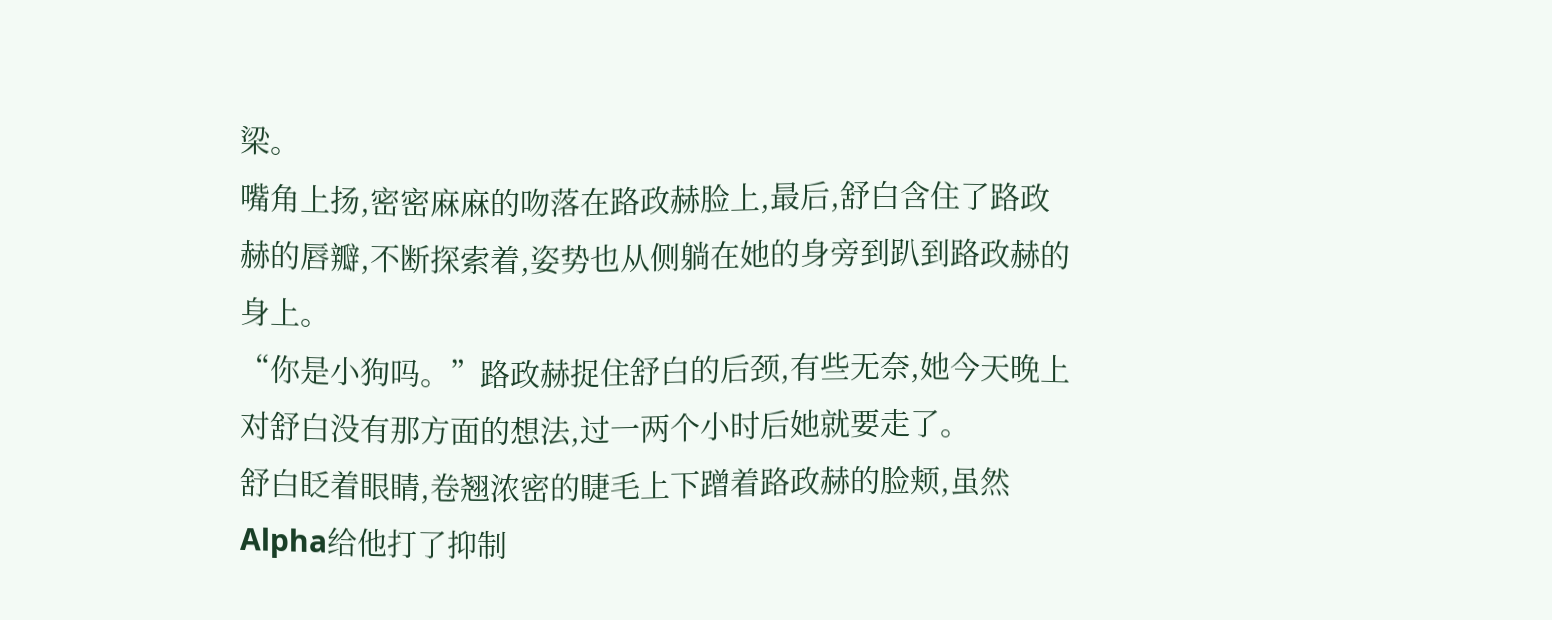梁。
嘴角上扬,密密麻麻的吻落在路政赫脸上,最后,舒白含住了路政赫的唇瓣,不断探索着,姿势也从侧躺在她的身旁到趴到路政赫的身上。
“你是小狗吗。”路政赫捉住舒白的后颈,有些无奈,她今天晚上对舒白没有那方面的想法,过一两个小时后她就要走了。
舒白眨着眼睛,卷翘浓密的睫毛上下蹭着路政赫的脸颊,虽然Alpha给他打了抑制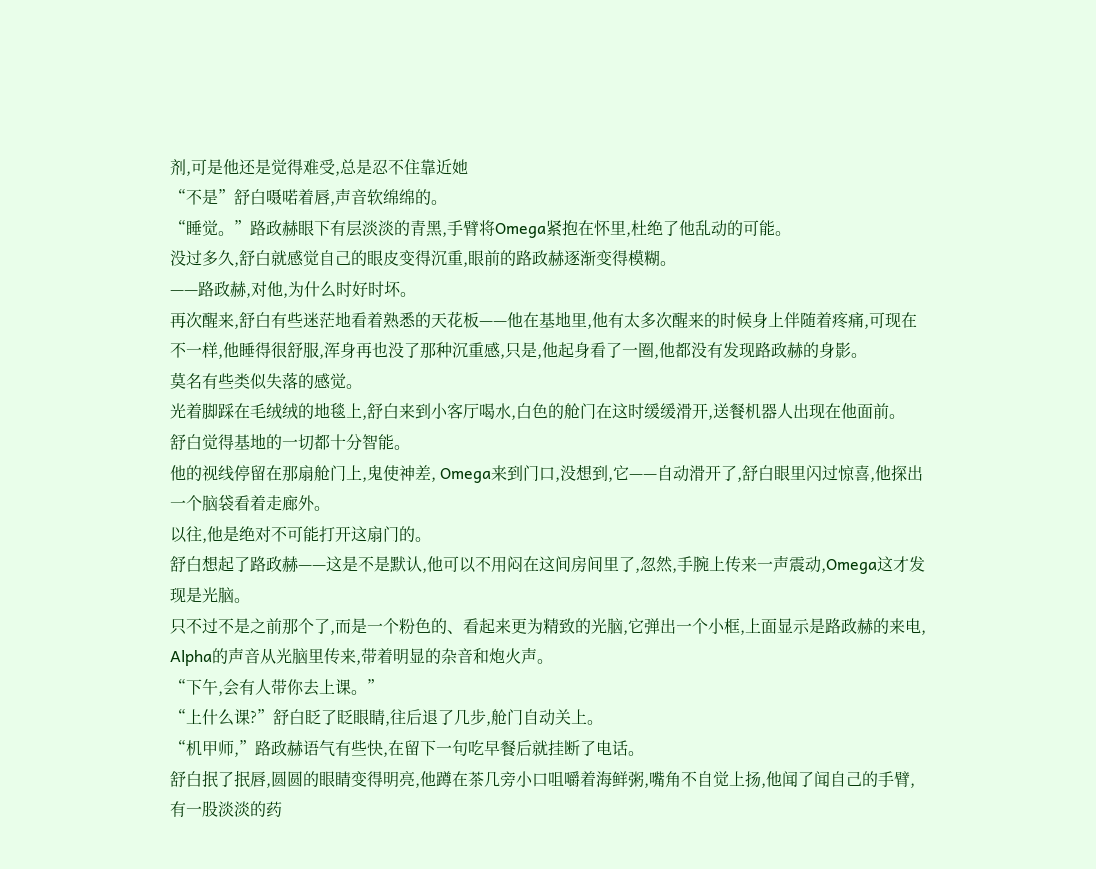剂,可是他还是觉得难受,总是忍不住靠近她
“不是”舒白嗫喏着唇,声音软绵绵的。
“睡觉。”路政赫眼下有层淡淡的青黑,手臂将Omega紧抱在怀里,杜绝了他乱动的可能。
没过多久,舒白就感觉自己的眼皮变得沉重,眼前的路政赫逐渐变得模糊。
——路政赫,对他,为什么时好时坏。
再次醒来,舒白有些迷茫地看着熟悉的天花板——他在基地里,他有太多次醒来的时候身上伴随着疼痛,可现在不一样,他睡得很舒服,浑身再也没了那种沉重感,只是,他起身看了一圈,他都没有发现路政赫的身影。
莫名有些类似失落的感觉。
光着脚踩在毛绒绒的地毯上,舒白来到小客厅喝水,白色的舱门在这时缓缓滑开,送餐机器人出现在他面前。
舒白觉得基地的一切都十分智能。
他的视线停留在那扇舱门上,鬼使神差, Omega来到门口,没想到,它——自动滑开了,舒白眼里闪过惊喜,他探出一个脑袋看着走廊外。
以往,他是绝对不可能打开这扇门的。
舒白想起了路政赫——这是不是默认,他可以不用闷在这间房间里了,忽然,手腕上传来一声震动,Omega这才发现是光脑。
只不过不是之前那个了,而是一个粉色的、看起来更为精致的光脑,它弹出一个小框,上面显示是路政赫的来电, Alpha的声音从光脑里传来,带着明显的杂音和炮火声。
“下午,会有人带你去上课。”
“上什么课?”舒白眨了眨眼睛,往后退了几步,舱门自动关上。
“机甲师,”路政赫语气有些快,在留下一句吃早餐后就挂断了电话。
舒白抿了抿唇,圆圆的眼睛变得明亮,他蹲在茶几旁小口咀嚼着海鲜粥,嘴角不自觉上扬,他闻了闻自己的手臂,有一股淡淡的药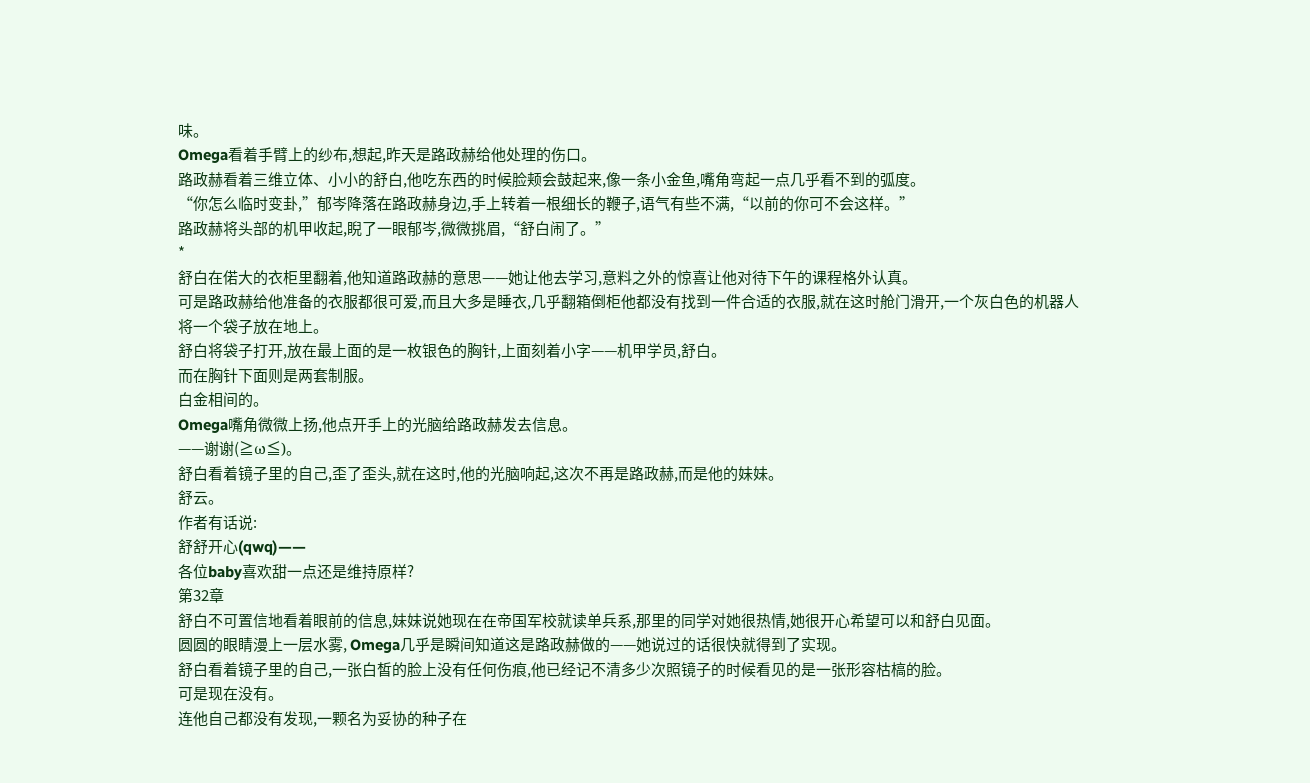味。
Omega看着手臂上的纱布,想起,昨天是路政赫给他处理的伤口。
路政赫看着三维立体、小小的舒白,他吃东西的时候脸颊会鼓起来,像一条小金鱼,嘴角弯起一点几乎看不到的弧度。
“你怎么临时变卦,”郁岑降落在路政赫身边,手上转着一根细长的鞭子,语气有些不满,“以前的你可不会这样。”
路政赫将头部的机甲收起,睨了一眼郁岑,微微挑眉,“舒白闹了。”
*
舒白在偌大的衣柜里翻着,他知道路政赫的意思——她让他去学习,意料之外的惊喜让他对待下午的课程格外认真。
可是路政赫给他准备的衣服都很可爱,而且大多是睡衣,几乎翻箱倒柜他都没有找到一件合适的衣服,就在这时舱门滑开,一个灰白色的机器人将一个袋子放在地上。
舒白将袋子打开,放在最上面的是一枚银色的胸针,上面刻着小字——机甲学员,舒白。
而在胸针下面则是两套制服。
白金相间的。
Omega嘴角微微上扬,他点开手上的光脑给路政赫发去信息。
——谢谢(≧ω≦)。
舒白看着镜子里的自己,歪了歪头,就在这时,他的光脑响起,这次不再是路政赫,而是他的妹妹。
舒云。
作者有话说:
舒舒开心(qwq)——
各位baby喜欢甜一点还是维持原样?
第32章
舒白不可置信地看着眼前的信息,妹妹说她现在在帝国军校就读单兵系,那里的同学对她很热情,她很开心希望可以和舒白见面。
圆圆的眼睛漫上一层水雾, Omega几乎是瞬间知道这是路政赫做的——她说过的话很快就得到了实现。
舒白看着镜子里的自己,一张白皙的脸上没有任何伤痕,他已经记不清多少次照镜子的时候看见的是一张形容枯槁的脸。
可是现在没有。
连他自己都没有发现,一颗名为妥协的种子在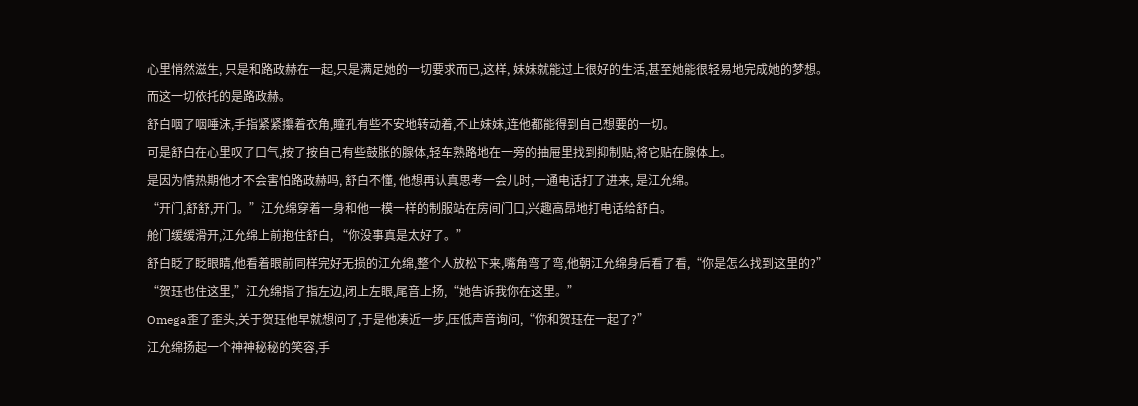心里悄然滋生, 只是和路政赫在一起,只是满足她的一切要求而已,这样, 妹妹就能过上很好的生活,甚至她能很轻易地完成她的梦想。
而这一切依托的是路政赫。
舒白咽了咽唾沫,手指紧紧攥着衣角,瞳孔有些不安地转动着,不止妹妹,连他都能得到自己想要的一切。
可是舒白在心里叹了口气,按了按自己有些鼓胀的腺体,轻车熟路地在一旁的抽屉里找到抑制贴,将它贴在腺体上。
是因为情热期他才不会害怕路政赫吗, 舒白不懂, 他想再认真思考一会儿时,一通电话打了进来, 是江允绵。
“开门,舒舒,开门。”江允绵穿着一身和他一模一样的制服站在房间门口,兴趣高昂地打电话给舒白。
舱门缓缓滑开,江允绵上前抱住舒白, “你没事真是太好了。”
舒白眨了眨眼睛,他看着眼前同样完好无损的江允绵,整个人放松下来,嘴角弯了弯,他朝江允绵身后看了看,“你是怎么找到这里的?”
“贺珏也住这里,”江允绵指了指左边,闭上左眼,尾音上扬,“她告诉我你在这里。”
Omega歪了歪头,关于贺珏他早就想问了,于是他凑近一步,压低声音询问,“你和贺珏在一起了?”
江允绵扬起一个神神秘秘的笑容,手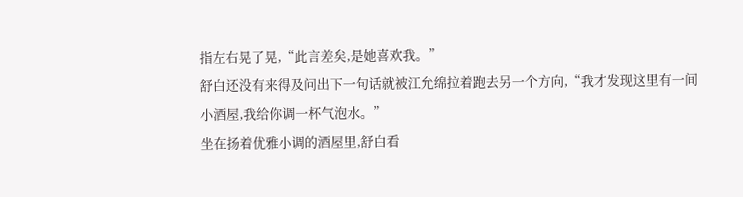指左右晃了晃,“此言差矣,是她喜欢我。”
舒白还没有来得及问出下一句话就被江允绵拉着跑去另一个方向,“我才发现这里有一间小酒屋,我给你调一杯气泡水。”
坐在扬着优雅小调的酒屋里,舒白看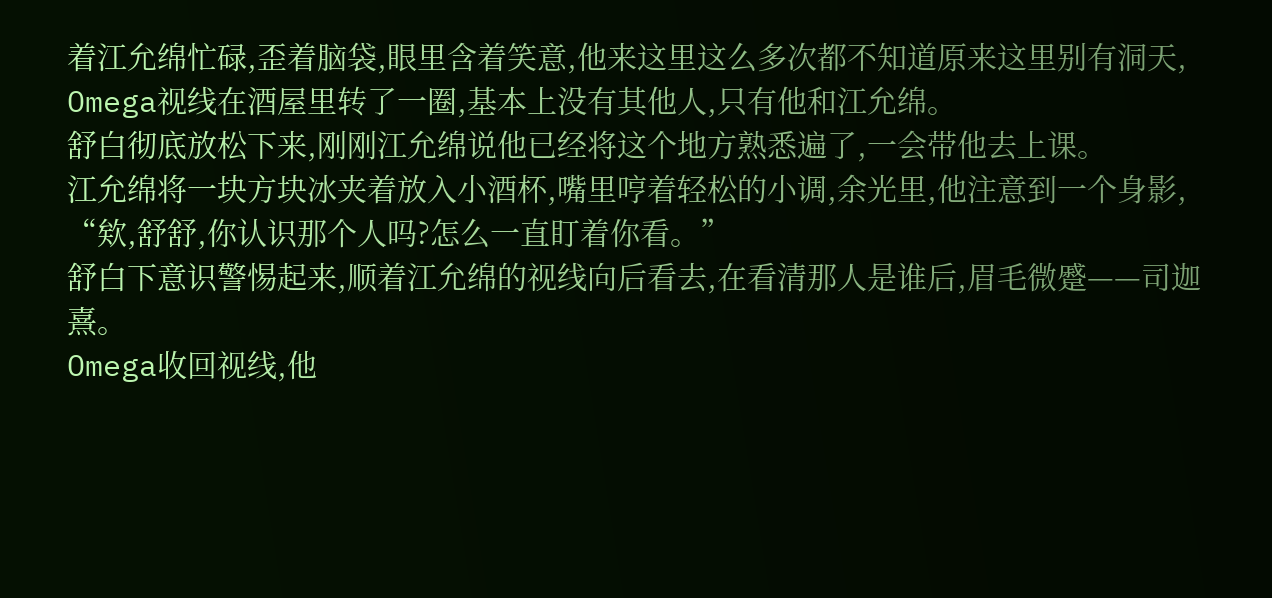着江允绵忙碌,歪着脑袋,眼里含着笑意,他来这里这么多次都不知道原来这里别有洞天, Omega视线在酒屋里转了一圈,基本上没有其他人,只有他和江允绵。
舒白彻底放松下来,刚刚江允绵说他已经将这个地方熟悉遍了,一会带他去上课。
江允绵将一块方块冰夹着放入小酒杯,嘴里哼着轻松的小调,余光里,他注意到一个身影, “欸,舒舒,你认识那个人吗?怎么一直盯着你看。”
舒白下意识警惕起来,顺着江允绵的视线向后看去,在看清那人是谁后,眉毛微蹙——司迦熹。
Omega收回视线,他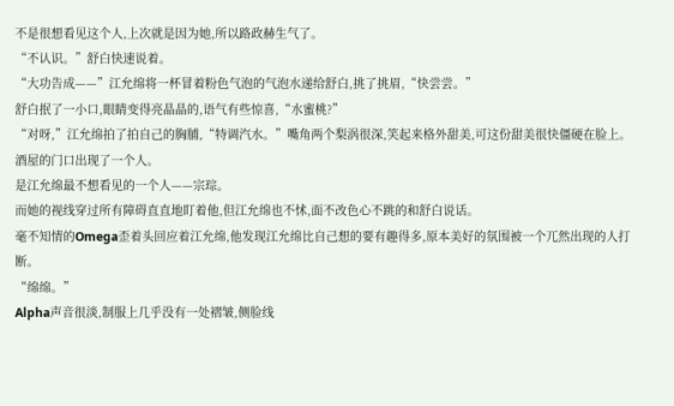不是很想看见这个人,上次就是因为她,所以路政赫生气了。
“不认识。”舒白快速说着。
“大功告成——”江允绵将一杯冒着粉色气泡的气泡水递给舒白,挑了挑眉,“快尝尝。”
舒白抿了一小口,眼睛变得亮晶晶的,语气有些惊喜,“水蜜桃?”
“对呀,”江允绵拍了拍自己的胸脯,“特调汽水。”嘴角两个梨涡很深,笑起来格外甜美,可这份甜美很快僵硬在脸上。
酒屋的门口出现了一个人。
是江允绵最不想看见的一个人——宗琮。
而她的视线穿过所有障碍直直地盯着他,但江允绵也不怵,面不改色心不跳的和舒白说话。
毫不知情的Omega歪着头回应着江允绵,他发现江允绵比自己想的要有趣得多,原本美好的氛围被一个兀然出现的人打断。
“绵绵。”
Alpha声音很淡,制服上几乎没有一处褶皱,侧脸线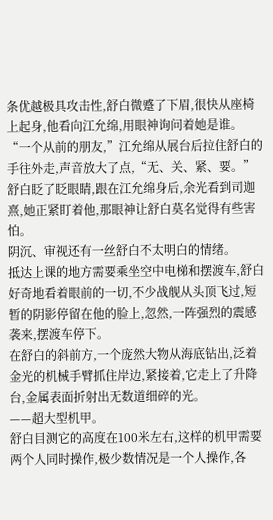条优越极具攻击性,舒白微蹙了下眉,很快从座椅上起身,他看向江允绵,用眼神询问着她是谁。
“一个从前的朋友,”江允绵从展台后拉住舒白的手往外走,声音放大了点,“无、关、紧、要。”
舒白眨了眨眼睛,跟在江允绵身后,余光看到司迦熹,她正紧盯着他,那眼神让舒白莫名觉得有些害怕。
阴沉、审视还有一丝舒白不太明白的情绪。
抵达上课的地方需要乘坐空中电梯和摆渡车,舒白好奇地看着眼前的一切,不少战舰从头顶飞过,短暂的阴影停留在他的脸上,忽然,一阵强烈的震感袭来,摆渡车停下。
在舒白的斜前方,一个庞然大物从海底钻出,泛着金光的机械手臂抓住岸边,紧接着,它走上了升降台,金属表面折射出无数道细碎的光。
——超大型机甲。
舒白目测它的高度在100米左右,这样的机甲需要两个人同时操作,极少数情况是一个人操作,各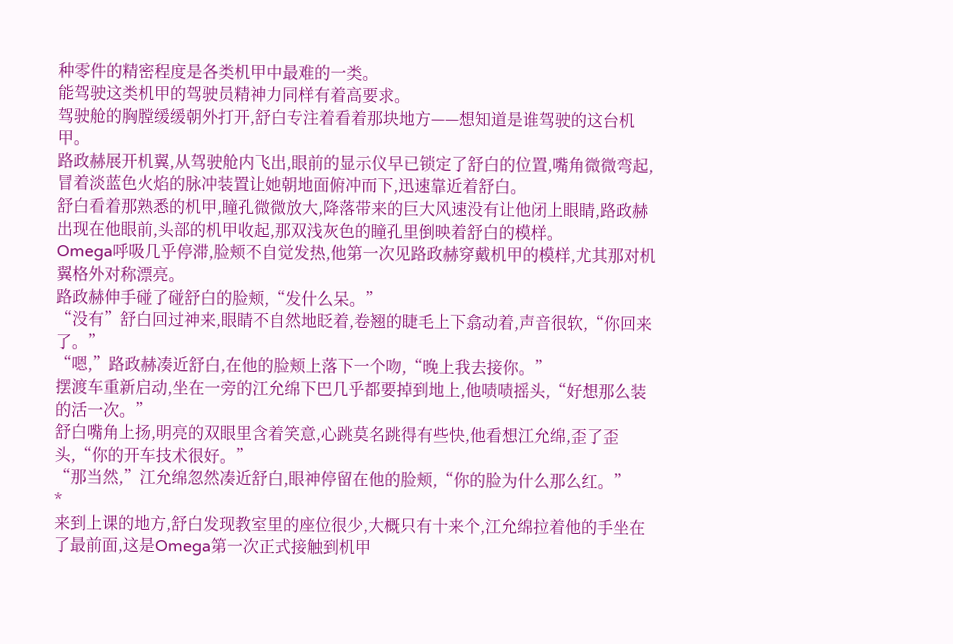种零件的精密程度是各类机甲中最难的一类。
能驾驶这类机甲的驾驶员精神力同样有着高要求。
驾驶舱的胸膛缓缓朝外打开,舒白专注着看着那块地方——想知道是谁驾驶的这台机甲。
路政赫展开机翼,从驾驶舱内飞出,眼前的显示仪早已锁定了舒白的位置,嘴角微微弯起,冒着淡蓝色火焰的脉冲装置让她朝地面俯冲而下,迅速靠近着舒白。
舒白看着那熟悉的机甲,瞳孔微微放大,降落带来的巨大风速没有让他闭上眼睛,路政赫出现在他眼前,头部的机甲收起,那双浅灰色的瞳孔里倒映着舒白的模样。
Omega呼吸几乎停滞,脸颊不自觉发热,他第一次见路政赫穿戴机甲的模样,尤其那对机翼格外对称漂亮。
路政赫伸手碰了碰舒白的脸颊,“发什么呆。”
“没有”舒白回过神来,眼睛不自然地眨着,卷翘的睫毛上下翕动着,声音很软,“你回来了。”
“嗯,”路政赫凑近舒白,在他的脸颊上落下一个吻,“晚上我去接你。”
摆渡车重新启动,坐在一旁的江允绵下巴几乎都要掉到地上,他啧啧摇头,“好想那么装的活一次。”
舒白嘴角上扬,明亮的双眼里含着笑意,心跳莫名跳得有些快,他看想江允绵,歪了歪头,“你的开车技术很好。”
“那当然,”江允绵忽然凑近舒白,眼神停留在他的脸颊,“你的脸为什么那么红。”
*
来到上课的地方,舒白发现教室里的座位很少,大概只有十来个,江允绵拉着他的手坐在了最前面,这是Omega第一次正式接触到机甲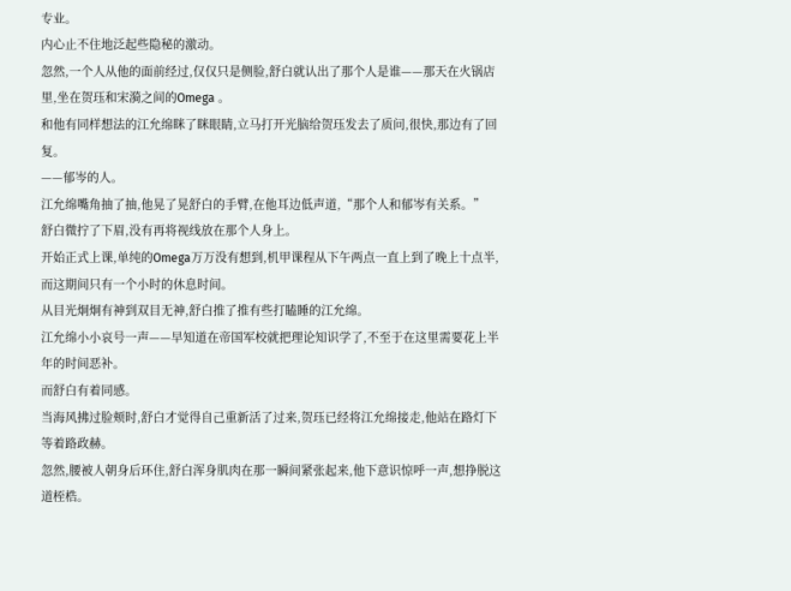专业。
内心止不住地泛起些隐秘的激动。
忽然,一个人从他的面前经过,仅仅只是侧脸,舒白就认出了那个人是谁——那天在火锅店里,坐在贺珏和宋漪之间的Omega 。
和他有同样想法的江允绵眯了眯眼睛,立马打开光脑给贺珏发去了质问,很快,那边有了回复。
——郁岑的人。
江允绵嘴角抽了抽,他晃了晃舒白的手臂,在他耳边低声道,“那个人和郁岑有关系。”
舒白微拧了下眉,没有再将视线放在那个人身上。
开始正式上课,单纯的Omega万万没有想到,机甲课程从下午两点一直上到了晚上十点半,而这期间只有一个小时的休息时间。
从目光炯炯有神到双目无神,舒白推了推有些打瞌睡的江允绵。
江允绵小小哀号一声——早知道在帝国军校就把理论知识学了,不至于在这里需要花上半年的时间恶补。
而舒白有着同感。
当海风拂过脸颊时,舒白才觉得自己重新活了过来,贺珏已经将江允绵接走,他站在路灯下等着路政赫。
忽然,腰被人朝身后环住,舒白浑身肌肉在那一瞬间紧张起来,他下意识惊呼一声,想挣脱这道桎梏。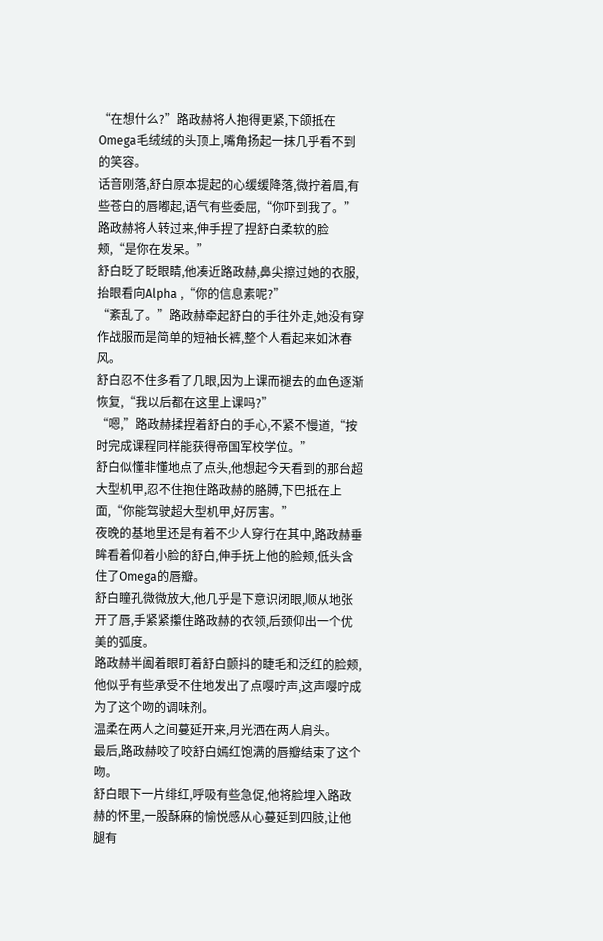“在想什么?”路政赫将人抱得更紧,下颌抵在Omega毛绒绒的头顶上,嘴角扬起一抹几乎看不到的笑容。
话音刚落,舒白原本提起的心缓缓降落,微拧着眉,有些苍白的唇嘟起,语气有些委屈,“你吓到我了。”
路政赫将人转过来,伸手捏了捏舒白柔软的脸颊,“是你在发呆。”
舒白眨了眨眼睛,他凑近路政赫,鼻尖擦过她的衣服,抬眼看向Alpha ,“你的信息素呢?”
“紊乱了。”路政赫牵起舒白的手往外走,她没有穿作战服而是简单的短袖长裤,整个人看起来如沐春风。
舒白忍不住多看了几眼,因为上课而褪去的血色逐渐恢复,“我以后都在这里上课吗?”
“嗯,”路政赫揉捏着舒白的手心,不紧不慢道,“按时完成课程同样能获得帝国军校学位。”
舒白似懂非懂地点了点头,他想起今天看到的那台超大型机甲,忍不住抱住路政赫的胳膊,下巴抵在上面,“你能驾驶超大型机甲,好厉害。”
夜晚的基地里还是有着不少人穿行在其中,路政赫垂眸看着仰着小脸的舒白,伸手抚上他的脸颊,低头含住了Omega的唇瓣。
舒白瞳孔微微放大,他几乎是下意识闭眼,顺从地张开了唇,手紧紧攥住路政赫的衣领,后颈仰出一个优美的弧度。
路政赫半阖着眼盯着舒白颤抖的睫毛和泛红的脸颊,他似乎有些承受不住地发出了点嘤咛声,这声嘤咛成为了这个吻的调味剂。
温柔在两人之间蔓延开来,月光洒在两人肩头。
最后,路政赫咬了咬舒白嫣红饱满的唇瓣结束了这个吻。
舒白眼下一片绯红,呼吸有些急促,他将脸埋入路政赫的怀里,一股酥麻的愉悦感从心蔓延到四肢,让他腿有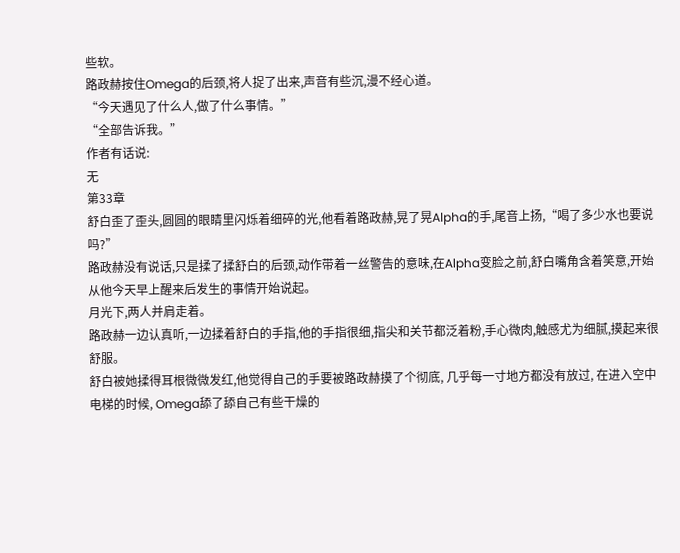些软。
路政赫按住Omega的后颈,将人捉了出来,声音有些沉,漫不经心道。
“今天遇见了什么人,做了什么事情。”
“全部告诉我。”
作者有话说:
无
第33章
舒白歪了歪头,圆圆的眼睛里闪烁着细碎的光,他看着路政赫,晃了晃Alpha的手,尾音上扬,“喝了多少水也要说吗?”
路政赫没有说话,只是揉了揉舒白的后颈,动作带着一丝警告的意味,在Alpha变脸之前,舒白嘴角含着笑意,开始从他今天早上醒来后发生的事情开始说起。
月光下,两人并肩走着。
路政赫一边认真听,一边揉着舒白的手指,他的手指很细,指尖和关节都泛着粉,手心微肉,触感尤为细腻,摸起来很舒服。
舒白被她揉得耳根微微发红,他觉得自己的手要被路政赫摸了个彻底, 几乎每一寸地方都没有放过, 在进入空中电梯的时候, Omega舔了舔自己有些干燥的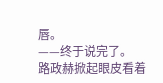唇。
——终于说完了。
路政赫掀起眼皮看着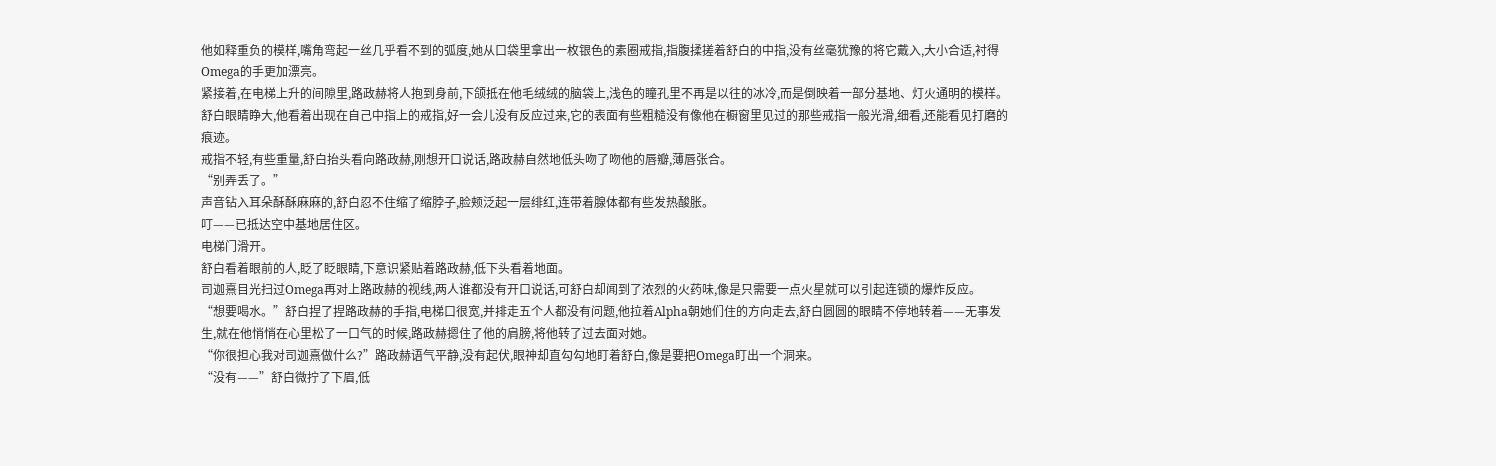他如释重负的模样,嘴角弯起一丝几乎看不到的弧度,她从口袋里拿出一枚银色的素圈戒指,指腹揉搓着舒白的中指,没有丝毫犹豫的将它戴入,大小合适,衬得Omega的手更加漂亮。
紧接着,在电梯上升的间隙里,路政赫将人抱到身前,下颌抵在他毛绒绒的脑袋上,浅色的瞳孔里不再是以往的冰冷,而是倒映着一部分基地、灯火通明的模样。
舒白眼睛睁大,他看着出现在自己中指上的戒指,好一会儿没有反应过来,它的表面有些粗糙没有像他在橱窗里见过的那些戒指一般光滑,细看,还能看见打磨的痕迹。
戒指不轻,有些重量,舒白抬头看向路政赫,刚想开口说话,路政赫自然地低头吻了吻他的唇瓣,薄唇张合。
“别弄丢了。”
声音钻入耳朵酥酥麻麻的,舒白忍不住缩了缩脖子,脸颊泛起一层绯红,连带着腺体都有些发热酸胀。
叮——已抵达空中基地居住区。
电梯门滑开。
舒白看着眼前的人,眨了眨眼睛,下意识紧贴着路政赫,低下头看着地面。
司迦熹目光扫过Omega再对上路政赫的视线,两人谁都没有开口说话,可舒白却闻到了浓烈的火药味,像是只需要一点火星就可以引起连锁的爆炸反应。
“想要喝水。”舒白捏了捏路政赫的手指,电梯口很宽,并排走五个人都没有问题,他拉着Alpha朝她们住的方向走去,舒白圆圆的眼睛不停地转着——无事发生,就在他悄悄在心里松了一口气的时候,路政赫摁住了他的肩膀,将他转了过去面对她。
“你很担心我对司迦熹做什么?”路政赫语气平静,没有起伏,眼神却直勾勾地盯着舒白,像是要把Omega盯出一个洞来。
“没有——”舒白微拧了下眉,低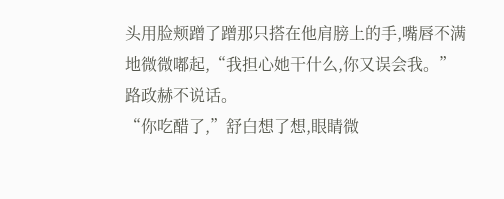头用脸颊蹭了蹭那只搭在他肩膀上的手,嘴唇不满地微微嘟起,“我担心她干什么,你又误会我。”
路政赫不说话。
“你吃醋了,”舒白想了想,眼睛微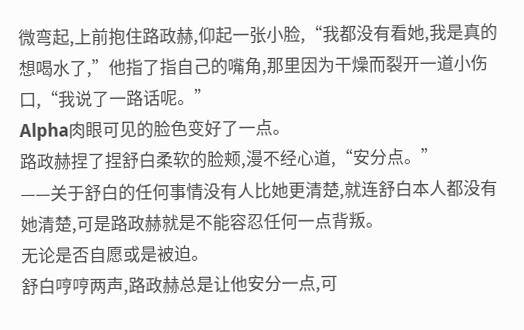微弯起,上前抱住路政赫,仰起一张小脸,“我都没有看她,我是真的想喝水了,”他指了指自己的嘴角,那里因为干燥而裂开一道小伤口,“我说了一路话呢。”
Alpha肉眼可见的脸色变好了一点。
路政赫捏了捏舒白柔软的脸颊,漫不经心道,“安分点。”
——关于舒白的任何事情没有人比她更清楚,就连舒白本人都没有她清楚,可是路政赫就是不能容忍任何一点背叛。
无论是否自愿或是被迫。
舒白哼哼两声,路政赫总是让他安分一点,可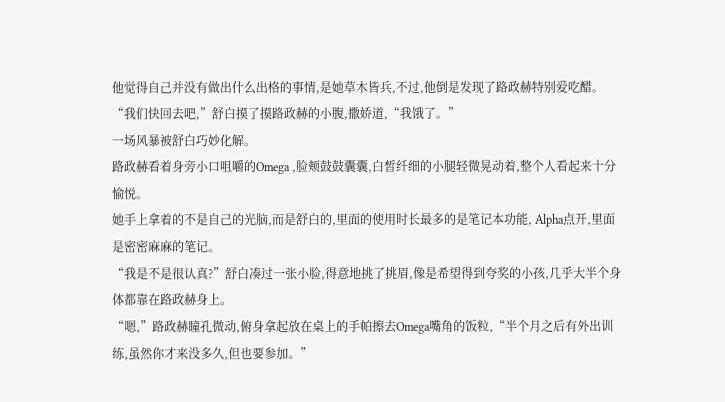他觉得自己并没有做出什么出格的事情,是她草木皆兵,不过,他倒是发现了路政赫特别爱吃醋。
“我们快回去吧,”舒白摸了摸路政赫的小腹,撒娇道,“我饿了。”
一场风暴被舒白巧妙化解。
路政赫看着身旁小口咀嚼的Omega ,脸颊鼓鼓囊囊,白皙纤细的小腿轻微晃动着,整个人看起来十分愉悦。
她手上拿着的不是自己的光脑,而是舒白的,里面的使用时长最多的是笔记本功能, Alpha点开,里面是密密麻麻的笔记。
“我是不是很认真?”舒白凑过一张小脸,得意地挑了挑眉,像是希望得到夸奖的小孩,几乎大半个身体都靠在路政赫身上。
“嗯,”路政赫瞳孔微动,俯身拿起放在桌上的手帕擦去Omega嘴角的饭粒,“半个月之后有外出训练,虽然你才来没多久,但也要参加。”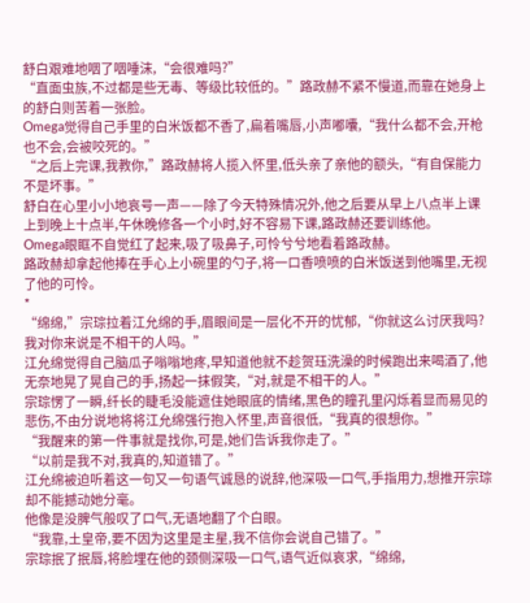舒白艰难地咽了咽唾沫,“会很难吗?”
“直面虫族,不过都是些无毒、等级比较低的。”路政赫不紧不慢道,而靠在她身上的舒白则苦着一张脸。
Omega觉得自己手里的白米饭都不香了,扁着嘴唇,小声嘟囔,“我什么都不会,开枪也不会,会被咬死的。”
“之后上完课,我教你,”路政赫将人揽入怀里,低头亲了亲他的额头,“有自保能力不是坏事。”
舒白在心里小小地哀号一声——除了今天特殊情况外,他之后要从早上八点半上课上到晚上十点半,午休晚修各一个小时,好不容易下课,路政赫还要训练他。
Omega眼眶不自觉红了起来,吸了吸鼻子,可怜兮兮地看着路政赫。
路政赫却拿起他捧在手心上小碗里的勺子,将一口香喷喷的白米饭送到他嘴里,无视了他的可怜。
*
“绵绵,”宗琮拉着江允绵的手,眉眼间是一层化不开的忧郁,“你就这么讨厌我吗?我对你来说是不相干的人吗。”
江允绵觉得自己脑瓜子嗡嗡地疼,早知道他就不趁贺珏洗澡的时候跑出来喝酒了,他无奈地晃了晃自己的手,扬起一抹假笑,“对,就是不相干的人。”
宗琮愣了一瞬,纤长的睫毛没能遮住她眼底的情绪,黑色的瞳孔里闪烁着显而易见的悲伤,不由分说地将将江允绵强行抱入怀里,声音很低,“我真的很想你。”
“我醒来的第一件事就是找你,可是,她们告诉我你走了。”
“以前是我不对,我真的,知道错了。”
江允绵被迫听着这一句又一句语气诚恳的说辞,他深吸一口气,手指用力,想推开宗琮却不能撼动她分毫。
他像是没脾气般叹了口气,无语地翻了个白眼。
“我靠,土皇帝,要不因为这里是主星,我不信你会说自己错了。”
宗琮抿了抿唇,将脸埋在他的颈侧深吸一口气,语气近似哀求,“绵绵,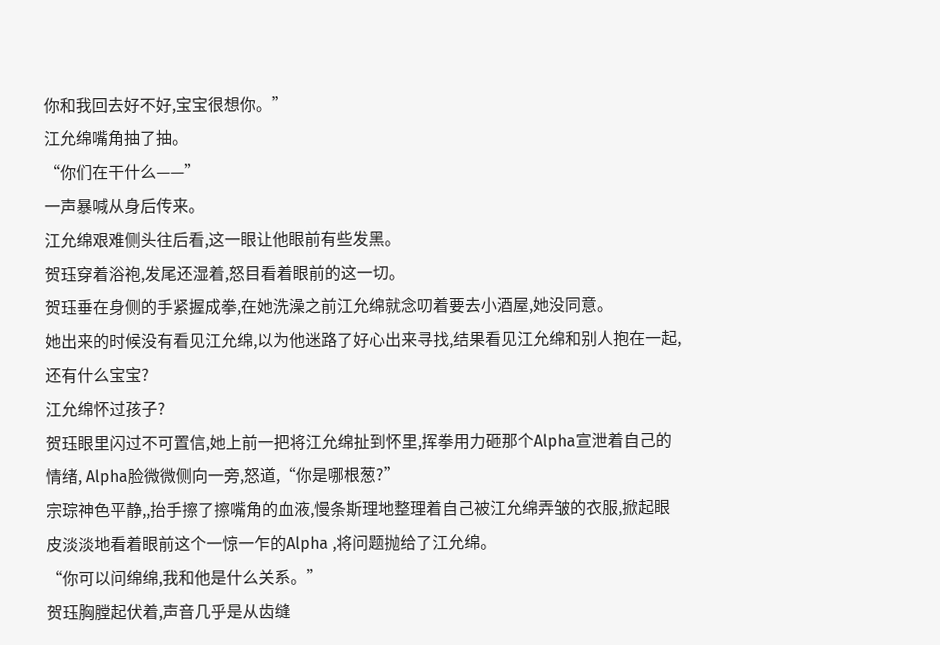你和我回去好不好,宝宝很想你。”
江允绵嘴角抽了抽。
“你们在干什么——”
一声暴喊从身后传来。
江允绵艰难侧头往后看,这一眼让他眼前有些发黑。
贺珏穿着浴袍,发尾还湿着,怒目看着眼前的这一切。
贺珏垂在身侧的手紧握成拳,在她洗澡之前江允绵就念叨着要去小酒屋,她没同意。
她出来的时候没有看见江允绵,以为他迷路了好心出来寻找,结果看见江允绵和别人抱在一起,还有什么宝宝?
江允绵怀过孩子?
贺珏眼里闪过不可置信,她上前一把将江允绵扯到怀里,挥拳用力砸那个Alpha宣泄着自己的情绪, Alpha脸微微侧向一旁,怒道,“你是哪根葱?”
宗琮神色平静,,抬手擦了擦嘴角的血液,慢条斯理地整理着自己被江允绵弄皱的衣服,掀起眼皮淡淡地看着眼前这个一惊一乍的Alpha ,将问题抛给了江允绵。
“你可以问绵绵,我和他是什么关系。”
贺珏胸膛起伏着,声音几乎是从齿缝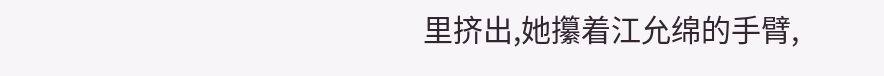里挤出,她攥着江允绵的手臂,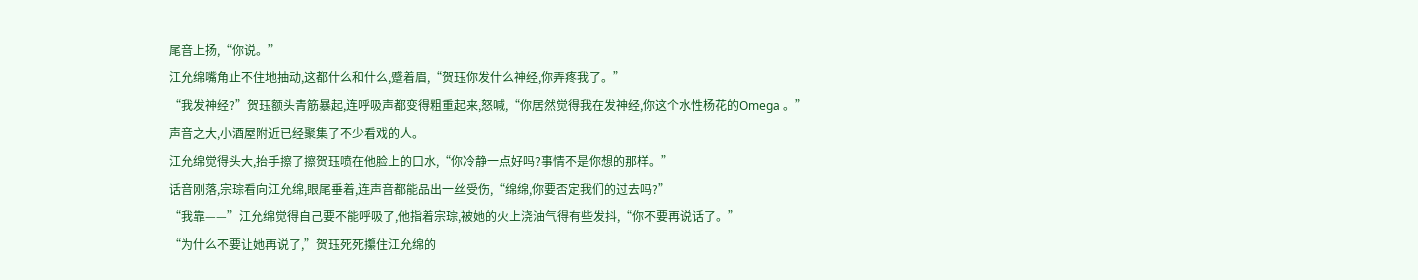尾音上扬,“你说。”
江允绵嘴角止不住地抽动,这都什么和什么,蹙着眉,“贺珏你发什么神经,你弄疼我了。”
“我发神经?”贺珏额头青筋暴起,连呼吸声都变得粗重起来,怒喊,“你居然觉得我在发神经,你这个水性杨花的Omega 。”
声音之大,小酒屋附近已经聚集了不少看戏的人。
江允绵觉得头大,抬手擦了擦贺珏喷在他脸上的口水,“你冷静一点好吗?事情不是你想的那样。”
话音刚落,宗琮看向江允绵,眼尾垂着,连声音都能品出一丝受伤,“绵绵,你要否定我们的过去吗?”
“我靠——”江允绵觉得自己要不能呼吸了,他指着宗琮,被她的火上浇油气得有些发抖,“你不要再说话了。”
“为什么不要让她再说了,”贺珏死死攥住江允绵的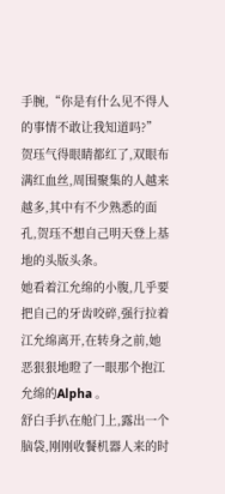手腕,“你是有什么见不得人的事情不敢让我知道吗?”
贺珏气得眼睛都红了,双眼布满红血丝,周围聚集的人越来越多,其中有不少熟悉的面孔,贺珏不想自己明天登上基地的头版头条。
她看着江允绵的小腹,几乎要把自己的牙齿咬碎,强行拉着江允绵离开,在转身之前,她恶狠狠地瞪了一眼那个抱江允绵的Alpha 。
舒白手扒在舱门上,露出一个脑袋,刚刚收餐机器人来的时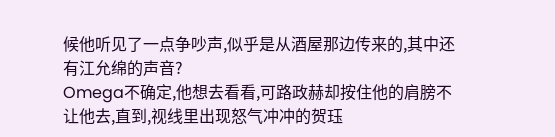候他听见了一点争吵声,似乎是从酒屋那边传来的,其中还有江允绵的声音?
Omega不确定,他想去看看,可路政赫却按住他的肩膀不让他去,直到,视线里出现怒气冲冲的贺珏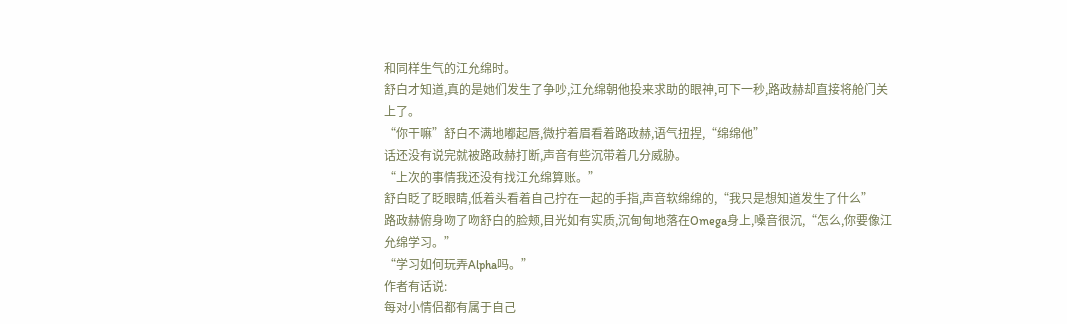和同样生气的江允绵时。
舒白才知道,真的是她们发生了争吵,江允绵朝他投来求助的眼神,可下一秒,路政赫却直接将舱门关上了。
“你干嘛”舒白不满地嘟起唇,微拧着眉看着路政赫,语气扭捏,“绵绵他”
话还没有说完就被路政赫打断,声音有些沉带着几分威胁。
“上次的事情我还没有找江允绵算账。”
舒白眨了眨眼睛,低着头看着自己拧在一起的手指,声音软绵绵的,“我只是想知道发生了什么”
路政赫俯身吻了吻舒白的脸颊,目光如有实质,沉甸甸地落在Omega身上,嗓音很沉,“怎么,你要像江允绵学习。”
“学习如何玩弄Alpha吗。”
作者有话说:
每对小情侣都有属于自己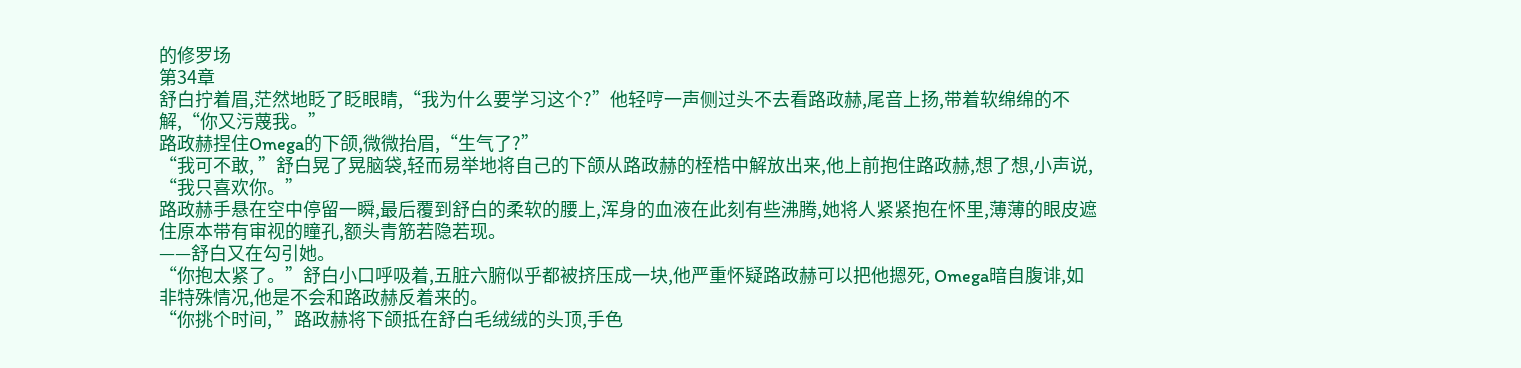的修罗场
第34章
舒白拧着眉,茫然地眨了眨眼睛,“我为什么要学习这个?”他轻哼一声侧过头不去看路政赫,尾音上扬,带着软绵绵的不解,“你又污蔑我。”
路政赫捏住Omega的下颌,微微抬眉,“生气了?”
“我可不敢, ”舒白晃了晃脑袋,轻而易举地将自己的下颌从路政赫的桎梏中解放出来,他上前抱住路政赫,想了想,小声说, “我只喜欢你。”
路政赫手悬在空中停留一瞬,最后覆到舒白的柔软的腰上,浑身的血液在此刻有些沸腾,她将人紧紧抱在怀里,薄薄的眼皮遮住原本带有审视的瞳孔,额头青筋若隐若现。
——舒白又在勾引她。
“你抱太紧了。”舒白小口呼吸着,五脏六腑似乎都被挤压成一块,他严重怀疑路政赫可以把他摁死, Omega暗自腹诽,如非特殊情况,他是不会和路政赫反着来的。
“你挑个时间, ”路政赫将下颌抵在舒白毛绒绒的头顶,手色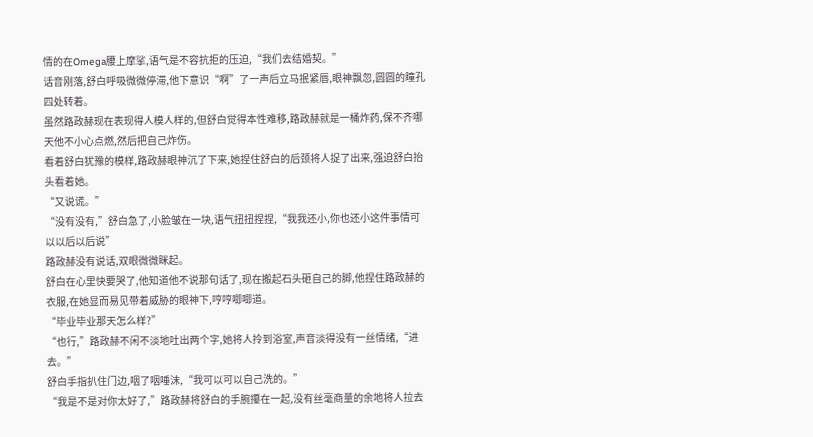情的在Omega腰上摩挲,语气是不容抗拒的压迫,“我们去结婚契。”
话音刚落,舒白呼吸微微停滞,他下意识“啊”了一声后立马抿紧唇,眼神飘忽,圆圆的瞳孔四处转着。
虽然路政赫现在表现得人模人样的,但舒白觉得本性难移,路政赫就是一桶炸药,保不齐哪天他不小心点燃,然后把自己炸伤。
看着舒白犹豫的模样,路政赫眼神沉了下来,她捏住舒白的后颈将人捉了出来,强迫舒白抬头看着她。
“又说谎。”
“没有没有,”舒白急了,小脸皱在一块,语气扭扭捏捏,“我我还小,你也还小这件事情可以以后以后说”
路政赫没有说话,双眼微微眯起。
舒白在心里快要哭了,他知道他不说那句话了,现在搬起石头砸自己的脚,他捏住路政赫的衣服,在她显而易见带着威胁的眼神下,哼哼唧唧道。
“毕业毕业那天怎么样?”
“也行,”路政赫不闲不淡地吐出两个字,她将人拎到浴室,声音淡得没有一丝情绪,“进去。”
舒白手指扒住门边,咽了咽唾沫,“我可以可以自己洗的。”
“我是不是对你太好了,”路政赫将舒白的手腕攥在一起,没有丝毫商量的余地将人拉去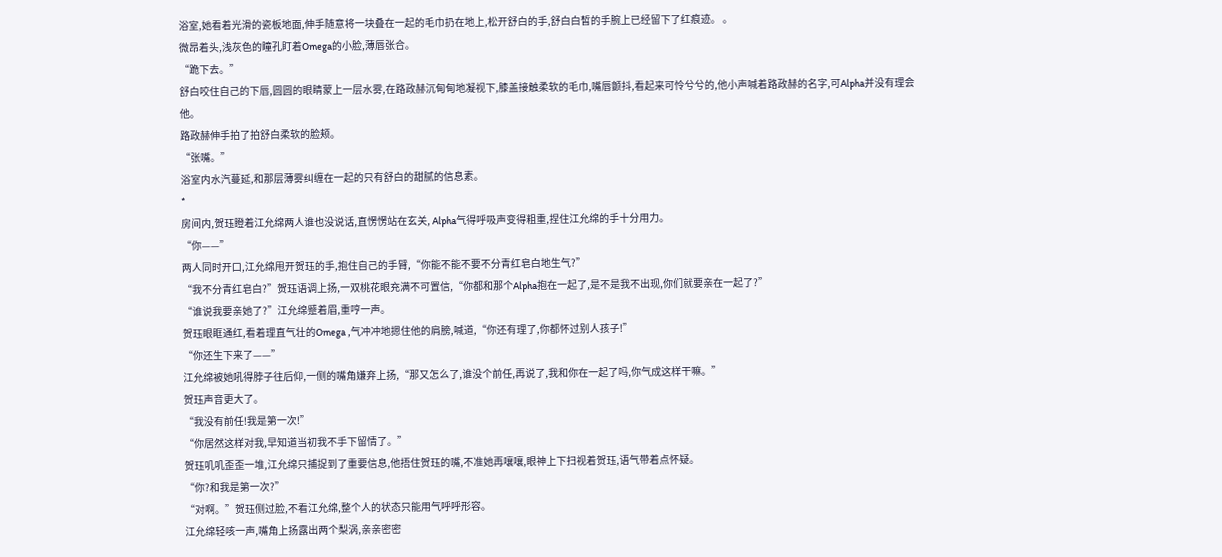浴室,她看着光滑的瓷板地面,伸手随意将一块叠在一起的毛巾扔在地上,松开舒白的手,舒白白皙的手腕上已经留下了红痕迹。 。
微昂着头,浅灰色的瞳孔盯着Omega的小脸,薄唇张合。
“跪下去。”
舒白咬住自己的下唇,圆圆的眼睛蒙上一层水雾,在路政赫沉甸甸地凝视下,膝盖接触柔软的毛巾,嘴唇颤抖,看起来可怜兮兮的,他小声喊着路政赫的名字,可Alpha并没有理会他。
路政赫伸手拍了拍舒白柔软的脸颊。
“张嘴。”
浴室内水汽蔓延,和那层薄雾纠缠在一起的只有舒白的甜腻的信息素。
*
房间内,贺珏瞪着江允绵两人谁也没说话,直愣愣站在玄关, Alpha气得呼吸声变得粗重,捏住江允绵的手十分用力。
“你——”
两人同时开口,江允绵甩开贺珏的手,抱住自己的手臂,“你能不能不要不分青红皂白地生气?”
“我不分青红皂白?”贺珏语调上扬,一双桃花眼充满不可置信,“你都和那个Alpha抱在一起了,是不是我不出现,你们就要亲在一起了?”
“谁说我要亲她了?”江允绵蹙着眉,重哼一声。
贺珏眼眶通红,看着理直气壮的Omega ,气冲冲地摁住他的肩膀,喊道,“你还有理了,你都怀过别人孩子!”
“你还生下来了——”
江允绵被她吼得脖子往后仰,一侧的嘴角嫌弃上扬,“那又怎么了,谁没个前任,再说了,我和你在一起了吗,你气成这样干嘛。”
贺珏声音更大了。
“我没有前任!我是第一次!”
“你居然这样对我,早知道当初我不手下留情了。”
贺珏叽叽歪歪一堆,江允绵只捕捉到了重要信息,他捂住贺珏的嘴,不准她再嚷嚷,眼神上下扫视着贺珏,语气带着点怀疑。
“你?和我是第一次?”
“对啊。”贺珏侧过脸,不看江允绵,整个人的状态只能用气呼呼形容。
江允绵轻咳一声,嘴角上扬露出两个梨涡,亲亲密密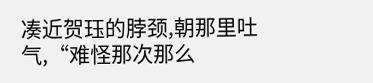凑近贺珏的脖颈,朝那里吐气,“难怪那次那么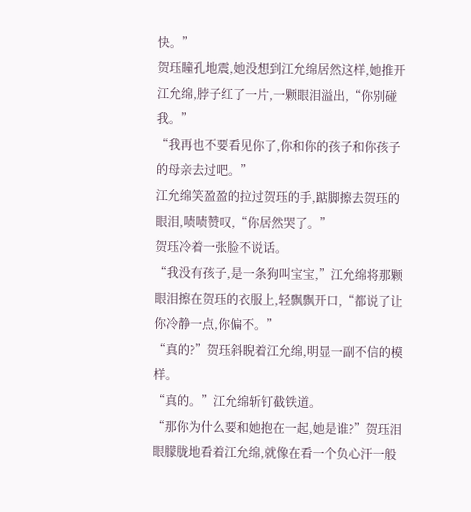快。”
贺珏瞳孔地震,她没想到江允绵居然这样,她推开江允绵,脖子红了一片,一颗眼泪溢出,“你别碰我。”
“我再也不要看见你了,你和你的孩子和你孩子的母亲去过吧。”
江允绵笑盈盈的拉过贺珏的手,踮脚擦去贺珏的眼泪,啧啧赞叹,“你居然哭了。”
贺珏冷着一张脸不说话。
“我没有孩子,是一条狗叫宝宝,”江允绵将那颗眼泪擦在贺珏的衣服上,轻飘飘开口,“都说了让你冷静一点,你偏不。”
“真的?”贺珏斜睨着江允绵,明显一副不信的模样。
“真的。”江允绵斩钉截铁道。
“那你为什么要和她抱在一起,她是谁?”贺珏泪眼朦胧地看着江允绵,就像在看一个负心汗一般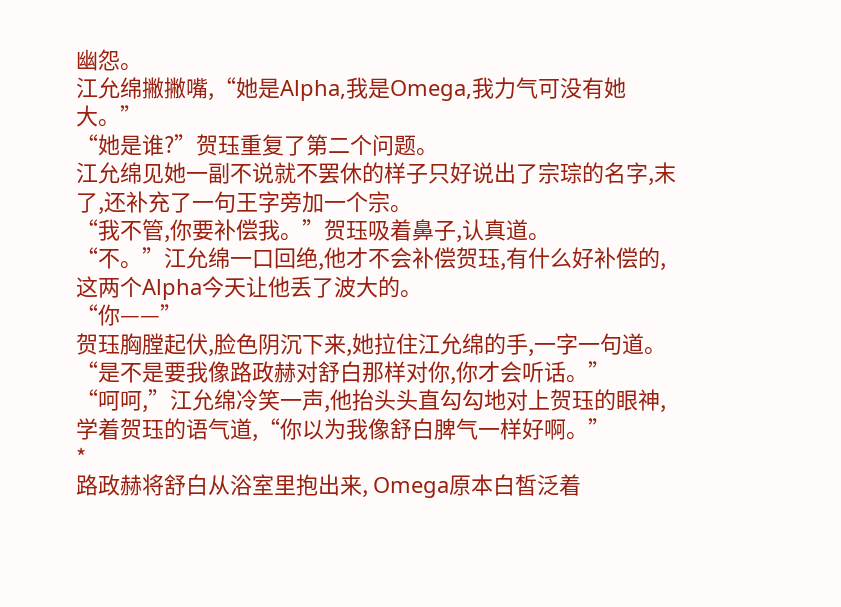幽怨。
江允绵撇撇嘴,“她是Alpha,我是Omega,我力气可没有她大。”
“她是谁?”贺珏重复了第二个问题。
江允绵见她一副不说就不罢休的样子只好说出了宗琮的名字,末了,还补充了一句王字旁加一个宗。
“我不管,你要补偿我。”贺珏吸着鼻子,认真道。
“不。”江允绵一口回绝,他才不会补偿贺珏,有什么好补偿的,这两个Alpha今天让他丢了波大的。
“你——”
贺珏胸膛起伏,脸色阴沉下来,她拉住江允绵的手,一字一句道。
“是不是要我像路政赫对舒白那样对你,你才会听话。”
“呵呵,”江允绵冷笑一声,他抬头头直勾勾地对上贺珏的眼神,学着贺珏的语气道,“你以为我像舒白脾气一样好啊。”
*
路政赫将舒白从浴室里抱出来, Omega原本白皙泛着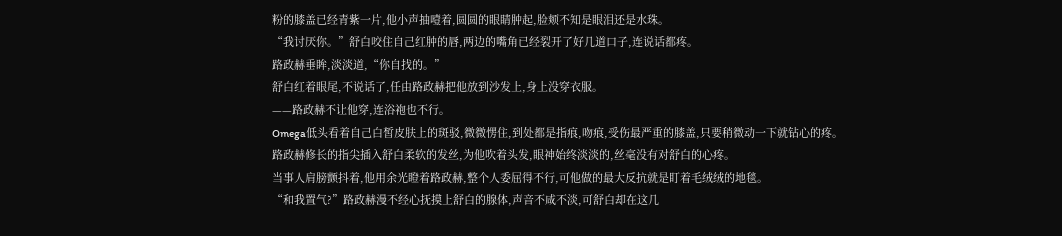粉的膝盖已经青紫一片,他小声抽噎着,圆圆的眼睛肿起,脸颊不知是眼泪还是水珠。
“我讨厌你。”舒白咬住自己红肿的唇,两边的嘴角已经裂开了好几道口子,连说话都疼。
路政赫垂眸,淡淡道,“你自找的。”
舒白红着眼尾,不说话了,任由路政赫把他放到沙发上,身上没穿衣服。
——路政赫不让他穿,连浴袍也不行。
Omega低头看着自己白皙皮肤上的斑驳,微微愣住,到处都是指痕,吻痕,受伤最严重的膝盖,只要稍微动一下就钻心的疼。
路政赫修长的指尖插入舒白柔软的发丝,为他吹着头发,眼神始终淡淡的,丝毫没有对舒白的心疼。
当事人肩膀颤抖着,他用余光瞪着路政赫,整个人委屈得不行,可他做的最大反抗就是盯着毛绒绒的地毯。
“和我置气?”路政赫漫不经心抚摸上舒白的腺体,声音不咸不淡,可舒白却在这几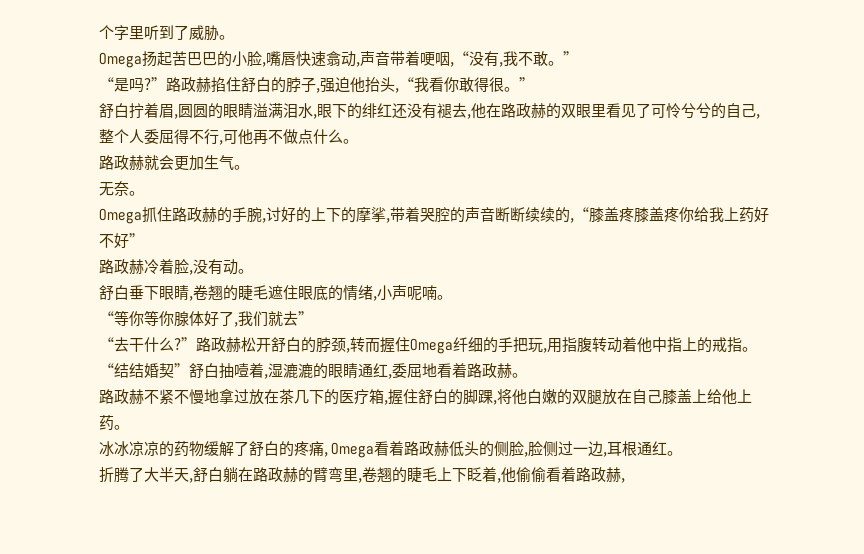个字里听到了威胁。
Omega扬起苦巴巴的小脸,嘴唇快速翕动,声音带着哽咽,“没有,我不敢。”
“是吗?”路政赫掐住舒白的脖子,强迫他抬头,“我看你敢得很。”
舒白拧着眉,圆圆的眼睛溢满泪水,眼下的绯红还没有褪去,他在路政赫的双眼里看见了可怜兮兮的自己,整个人委屈得不行,可他再不做点什么。
路政赫就会更加生气。
无奈。
Omega抓住路政赫的手腕,讨好的上下的摩挲,带着哭腔的声音断断续续的,“膝盖疼膝盖疼你给我上药好不好”
路政赫冷着脸,没有动。
舒白垂下眼睛,卷翘的睫毛遮住眼底的情绪,小声呢喃。
“等你等你腺体好了,我们就去”
“去干什么?”路政赫松开舒白的脖颈,转而握住Omega纤细的手把玩,用指腹转动着他中指上的戒指。
“结结婚契”舒白抽噎着,湿漉漉的眼睛通红,委屈地看着路政赫。
路政赫不紧不慢地拿过放在茶几下的医疗箱,握住舒白的脚踝,将他白嫩的双腿放在自己膝盖上给他上药。
冰冰凉凉的药物缓解了舒白的疼痛, Omega看着路政赫低头的侧脸,脸侧过一边,耳根通红。
折腾了大半天,舒白躺在路政赫的臂弯里,卷翘的睫毛上下眨着,他偷偷看着路政赫,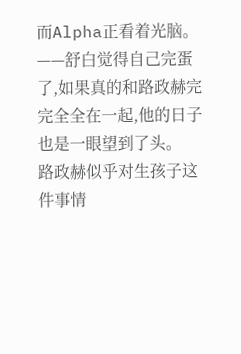而Alpha正看着光脑。
——舒白觉得自己完蛋了,如果真的和路政赫完完全全在一起,他的日子也是一眼望到了头。
路政赫似乎对生孩子这件事情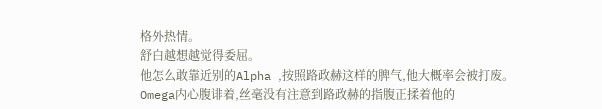格外热情。
舒白越想越觉得委屈。
他怎么敢靠近别的Alpha ,按照路政赫这样的脾气,他大概率会被打废。
Omega内心腹诽着,丝毫没有注意到路政赫的指腹正揉着他的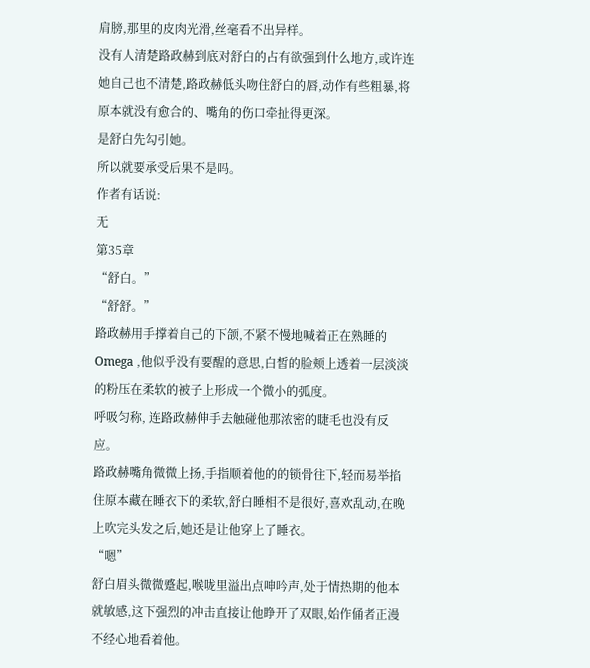肩膀,那里的皮肉光滑,丝毫看不出异样。
没有人清楚路政赫到底对舒白的占有欲强到什么地方,或许连她自己也不清楚,路政赫低头吻住舒白的唇,动作有些粗暴,将原本就没有愈合的、嘴角的伤口牵扯得更深。
是舒白先勾引她。
所以就要承受后果不是吗。
作者有话说:
无
第35章
“舒白。”
“舒舒。”
路政赫用手撑着自己的下颌,不紧不慢地喊着正在熟睡的Omega ,他似乎没有要醒的意思,白皙的脸颊上透着一层淡淡的粉压在柔软的被子上形成一个微小的弧度。
呼吸匀称, 连路政赫伸手去触碰他那浓密的睫毛也没有反应。
路政赫嘴角微微上扬,手指顺着他的的锁骨往下,轻而易举掐住原本藏在睡衣下的柔软,舒白睡相不是很好,喜欢乱动,在晚上吹完头发之后,她还是让他穿上了睡衣。
“嗯”
舒白眉头微微蹙起,喉咙里溢出点呻吟声,处于情热期的他本就敏感,这下强烈的冲击直接让他睁开了双眼,始作俑者正漫不经心地看着他。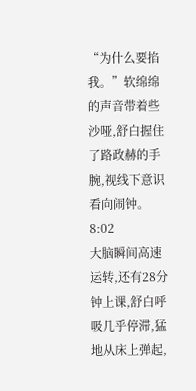“为什么要掐我。”软绵绵的声音带着些沙哑,舒白握住了路政赫的手腕,视线下意识看向闹钟。
8:02
大脑瞬间高速运转,还有28分钟上课,舒白呼吸几乎停滞,猛地从床上弹起,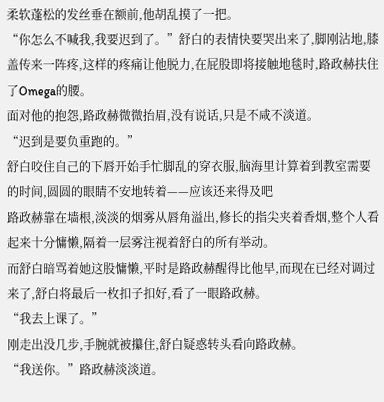柔软蓬松的发丝垂在额前,他胡乱摸了一把。
“你怎么不喊我,我要迟到了。”舒白的表情快要哭出来了,脚刚沾地,膝盖传来一阵疼,这样的疼痛让他脱力,在屁股即将接触地毯时,路政赫扶住了Omega的腰。
面对他的抱怨,路政赫微微抬眉,没有说话,只是不咸不淡道。
“迟到是要负重跑的。”
舒白咬住自己的下唇开始手忙脚乱的穿衣服,脑海里计算着到教室需要的时间,圆圆的眼睛不安地转着——应该还来得及吧
路政赫靠在墙根,淡淡的烟雾从唇角溢出,修长的指尖夹着香烟,整个人看起来十分慵懒,隔着一层雾注视着舒白的所有举动。
而舒白暗骂着她这股慵懒,平时是路政赫醒得比他早,而现在已经对调过来了,舒白将最后一枚扣子扣好,看了一眼路政赫。
“我去上课了。”
刚走出没几步,手腕就被攥住,舒白疑惑转头看向路政赫。
“我送你。”路政赫淡淡道。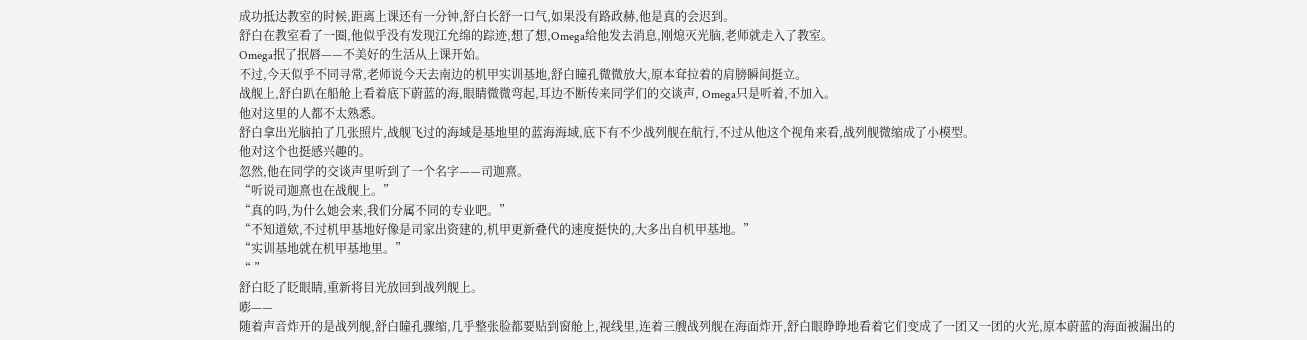成功抵达教室的时候,距离上课还有一分钟,舒白长舒一口气,如果没有路政赫,他是真的会迟到。
舒白在教室看了一圈,他似乎没有发现江允绵的踪迹,想了想,Omega给他发去消息,刚熄灭光脑,老师就走入了教室。
Omega抿了抿唇——不美好的生活从上课开始。
不过,今天似乎不同寻常,老师说今天去南边的机甲实训基地,舒白瞳孔微微放大,原本耷拉着的肩膀瞬间挺立。
战舰上,舒白趴在船舱上看着底下蔚蓝的海,眼睛微微弯起,耳边不断传来同学们的交谈声, Omega只是听着,不加入。
他对这里的人都不太熟悉。
舒白拿出光脑拍了几张照片,战舰飞过的海域是基地里的蓝海海域,底下有不少战列舰在航行,不过从他这个视角来看,战列舰微缩成了小模型。
他对这个也挺感兴趣的。
忽然,他在同学的交谈声里听到了一个名字——司迦熹。
“听说司迦熹也在战舰上。”
“真的吗,为什么她会来,我们分属不同的专业吧。”
“不知道欸,不过机甲基地好像是司家出资建的,机甲更新叠代的速度挺快的,大多出自机甲基地。”
“实训基地就在机甲基地里。”
“ ”
舒白眨了眨眼睛,重新将目光放回到战列舰上。
嘭——
随着声音炸开的是战列舰,舒白瞳孔骤缩,几乎整张脸都要贴到窗舱上,视线里,连着三艘战列舰在海面炸开,舒白眼睁睁地看着它们变成了一团又一团的火光,原本蔚蓝的海面被漏出的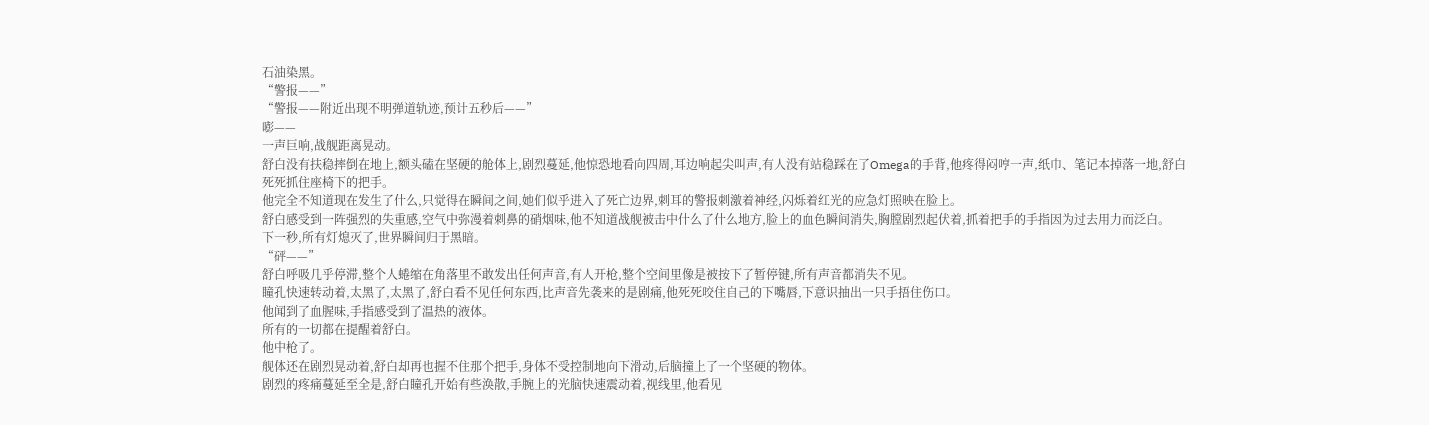石油染黑。
“警报——”
“警报——附近出现不明弹道轨迹,预计五秒后——”
嘭——
一声巨响,战舰距离晃动。
舒白没有扶稳摔倒在地上,额头磕在坚硬的舱体上,剧烈蔓延,他惊恐地看向四周,耳边响起尖叫声,有人没有站稳踩在了Omega的手背,他疼得闷哼一声,纸巾、笔记本掉落一地,舒白死死抓住座椅下的把手。
他完全不知道现在发生了什么,只觉得在瞬间之间,她们似乎进入了死亡边界,刺耳的警报刺激着神经,闪烁着红光的应急灯照映在脸上。
舒白感受到一阵强烈的失重感,空气中弥漫着刺鼻的硝烟味,他不知道战舰被击中什么了什么地方,脸上的血色瞬间消失,胸膛剧烈起伏着,抓着把手的手指因为过去用力而泛白。
下一秒,所有灯熄灭了,世界瞬间归于黑暗。
“砰——”
舒白呼吸几乎停滞,整个人蜷缩在角落里不敢发出任何声音,有人开枪,整个空间里像是被按下了暂停键,所有声音都消失不见。
瞳孔快速转动着,太黑了,太黑了,舒白看不见任何东西,比声音先袭来的是剧痛,他死死咬住自己的下嘴唇,下意识抽出一只手捂住伤口。
他闻到了血腥味,手指感受到了温热的液体。
所有的一切都在提醒着舒白。
他中枪了。
舰体还在剧烈晃动着,舒白却再也握不住那个把手,身体不受控制地向下滑动,后脑撞上了一个坚硬的物体。
剧烈的疼痛蔓延至全是,舒白瞳孔开始有些涣散,手腕上的光脑快速震动着,视线里,他看见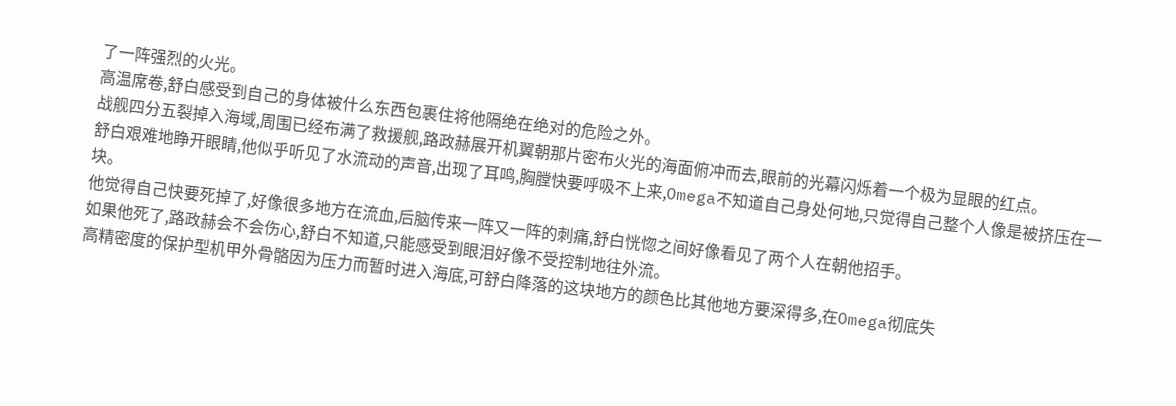了一阵强烈的火光。
高温席卷,舒白感受到自己的身体被什么东西包裹住将他隔绝在绝对的危险之外。
战舰四分五裂掉入海域,周围已经布满了救援舰,路政赫展开机翼朝那片密布火光的海面俯冲而去,眼前的光幕闪烁着一个极为显眼的红点。
舒白艰难地睁开眼睛,他似乎听见了水流动的声音,出现了耳鸣,胸膛快要呼吸不上来,Omega不知道自己身处何地,只觉得自己整个人像是被挤压在一块。
他觉得自己快要死掉了,好像很多地方在流血,后脑传来一阵又一阵的刺痛,舒白恍惚之间好像看见了两个人在朝他招手。
如果他死了,路政赫会不会伤心,舒白不知道,只能感受到眼泪好像不受控制地往外流。
高精密度的保护型机甲外骨骼因为压力而暂时进入海底,可舒白降落的这块地方的颜色比其他地方要深得多,在Omega彻底失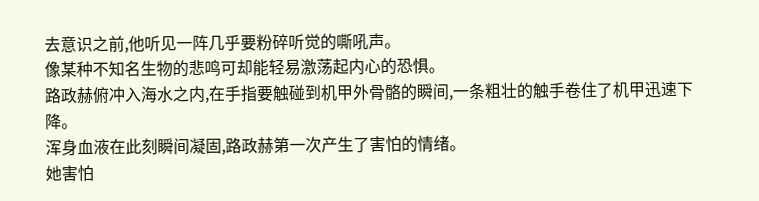去意识之前,他听见一阵几乎要粉碎听觉的嘶吼声。
像某种不知名生物的悲鸣可却能轻易激荡起内心的恐惧。
路政赫俯冲入海水之内,在手指要触碰到机甲外骨骼的瞬间,一条粗壮的触手卷住了机甲迅速下降。
浑身血液在此刻瞬间凝固,路政赫第一次产生了害怕的情绪。
她害怕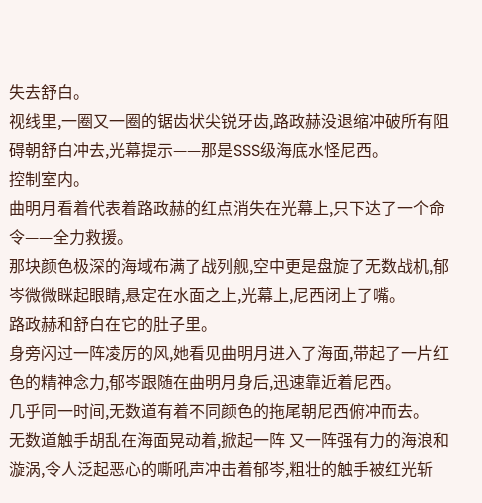失去舒白。
视线里,一圈又一圈的锯齿状尖锐牙齿,路政赫没退缩冲破所有阻碍朝舒白冲去,光幕提示——那是SSS级海底水怪尼西。
控制室内。
曲明月看着代表着路政赫的红点消失在光幕上,只下达了一个命令——全力救援。
那块颜色极深的海域布满了战列舰,空中更是盘旋了无数战机,郁岑微微眯起眼睛,悬定在水面之上,光幕上,尼西闭上了嘴。
路政赫和舒白在它的肚子里。
身旁闪过一阵凌厉的风,她看见曲明月进入了海面,带起了一片红色的精神念力,郁岑跟随在曲明月身后,迅速靠近着尼西。
几乎同一时间,无数道有着不同颜色的拖尾朝尼西俯冲而去。
无数道触手胡乱在海面晃动着,掀起一阵 又一阵强有力的海浪和漩涡,令人泛起恶心的嘶吼声冲击着郁岑,粗壮的触手被红光斩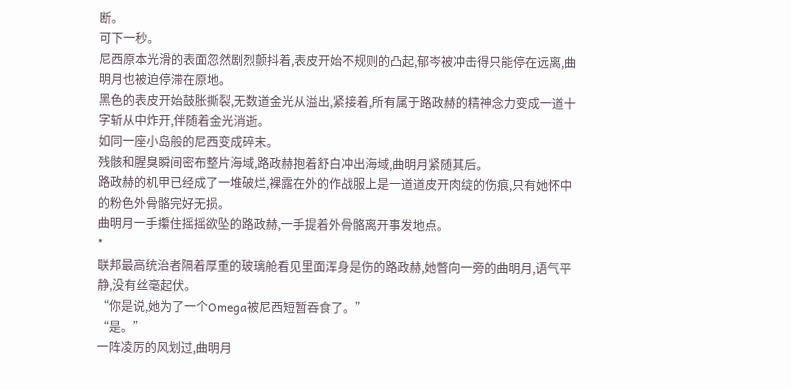断。
可下一秒。
尼西原本光滑的表面忽然剧烈颤抖着,表皮开始不规则的凸起,郁岑被冲击得只能停在远离,曲明月也被迫停滞在原地。
黑色的表皮开始鼓胀撕裂,无数道金光从溢出,紧接着,所有属于路政赫的精神念力变成一道十字斩从中炸开,伴随着金光消逝。
如同一座小岛般的尼西变成碎末。
残骸和腥臭瞬间密布整片海域,路政赫抱着舒白冲出海域,曲明月紧随其后。
路政赫的机甲已经成了一堆破烂,裸露在外的作战服上是一道道皮开肉绽的伤痕,只有她怀中的粉色外骨骼完好无损。
曲明月一手攥住摇摇欲坠的路政赫,一手提着外骨骼离开事发地点。
*
联邦最高统治者隔着厚重的玻璃舱看见里面浑身是伤的路政赫,她瞥向一旁的曲明月,语气平静,没有丝毫起伏。
“你是说,她为了一个Omega被尼西短暂吞食了。”
“是。”
一阵凌厉的风划过,曲明月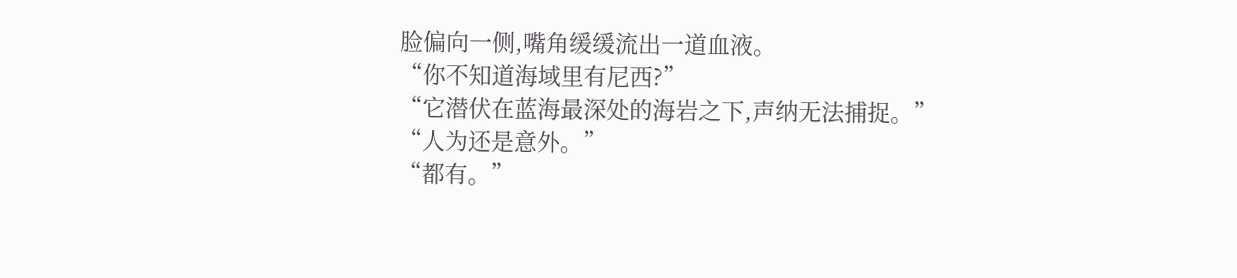脸偏向一侧,嘴角缓缓流出一道血液。
“你不知道海域里有尼西?”
“它潜伏在蓝海最深处的海岩之下,声纳无法捕捉。”
“人为还是意外。”
“都有。”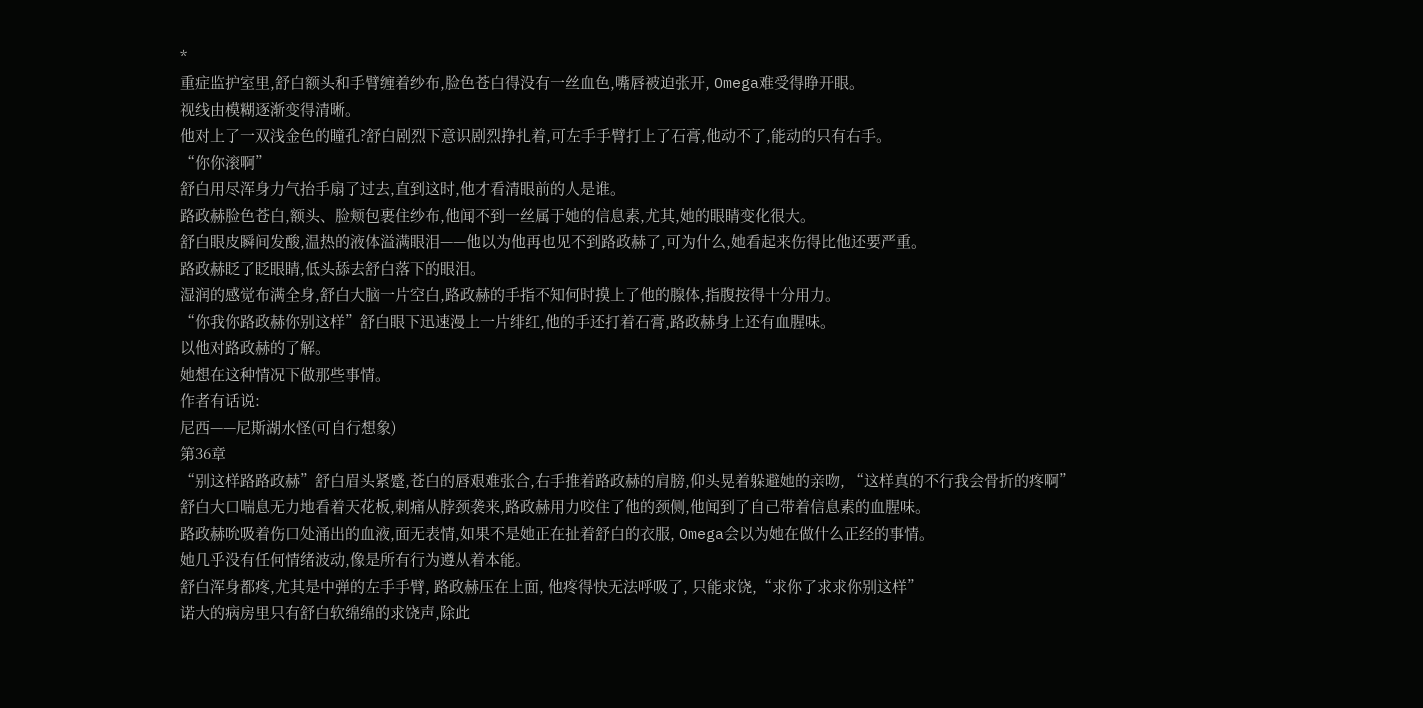*
重症监护室里,舒白额头和手臂缠着纱布,脸色苍白得没有一丝血色,嘴唇被迫张开, Omega难受得睁开眼。
视线由模糊逐渐变得清晰。
他对上了一双浅金色的瞳孔?舒白剧烈下意识剧烈挣扎着,可左手手臂打上了石膏,他动不了,能动的只有右手。
“你你滚啊”
舒白用尽浑身力气抬手扇了过去,直到这时,他才看清眼前的人是谁。
路政赫脸色苍白,额头、脸颊包裹住纱布,他闻不到一丝属于她的信息素,尤其,她的眼睛变化很大。
舒白眼皮瞬间发酸,温热的液体溢满眼泪——他以为他再也见不到路政赫了,可为什么,她看起来伤得比他还要严重。
路政赫眨了眨眼睛,低头舔去舒白落下的眼泪。
湿润的感觉布满全身,舒白大脑一片空白,路政赫的手指不知何时摸上了他的腺体,指腹按得十分用力。
“你我你路政赫你别这样”舒白眼下迅速漫上一片绯红,他的手还打着石膏,路政赫身上还有血腥味。
以他对路政赫的了解。
她想在这种情况下做那些事情。
作者有话说:
尼西——尼斯湖水怪(可自行想象)
第36章
“别这样路路政赫”舒白眉头紧蹙,苍白的唇艰难张合,右手推着路政赫的肩膀,仰头晃着躲避她的亲吻, “这样真的不行我会骨折的疼啊”
舒白大口喘息无力地看着天花板,刺痛从脖颈袭来,路政赫用力咬住了他的颈侧,他闻到了自己带着信息素的血腥味。
路政赫吮吸着伤口处涌出的血液,面无表情,如果不是她正在扯着舒白的衣服, Omega会以为她在做什么正经的事情。
她几乎没有任何情绪波动,像是所有行为遵从着本能。
舒白浑身都疼,尤其是中弹的左手手臂, 路政赫压在上面, 他疼得快无法呼吸了, 只能求饶,“求你了求求你别这样”
诺大的病房里只有舒白软绵绵的求饶声,除此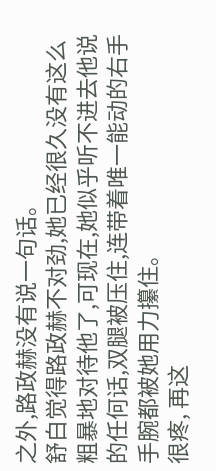之外,路政赫没有说一句话。
舒白觉得路政赫不对劲,她已经很久没有这么粗暴地对待他了,可现在,她似乎听不进去他说的任何话,双腿被压住,连带着唯一能动的右手手腕都被她用力攥住。
很疼, 再这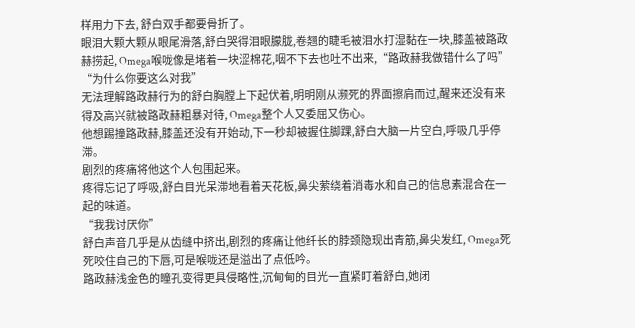样用力下去, 舒白双手都要骨折了。
眼泪大颗大颗从眼尾滑落,舒白哭得泪眼朦胧,卷翘的睫毛被泪水打湿黏在一块,膝盖被路政赫捞起, Omega喉咙像是堵着一块涩棉花,咽不下去也吐不出来,“路政赫我做错什么了吗”
“为什么你要这么对我”
无法理解路政赫行为的舒白胸膛上下起伏着,明明刚从濒死的界面擦肩而过,醒来还没有来得及高兴就被路政赫粗暴对待, Omega整个人又委屈又伤心。
他想踢撞路政赫,膝盖还没有开始动,下一秒却被握住脚踝,舒白大脑一片空白,呼吸几乎停滞。
剧烈的疼痛将他这个人包围起来。
疼得忘记了呼吸,舒白目光呆滞地看着天花板,鼻尖萦绕着消毒水和自己的信息素混合在一起的味道。
“我我讨厌你”
舒白声音几乎是从齿缝中挤出,剧烈的疼痛让他纤长的脖颈隐现出青筋,鼻尖发红, Omega死死咬住自己的下唇,可是喉咙还是溢出了点低吟。
路政赫浅金色的瞳孔变得更具侵略性,沉甸甸的目光一直紧盯着舒白,她闭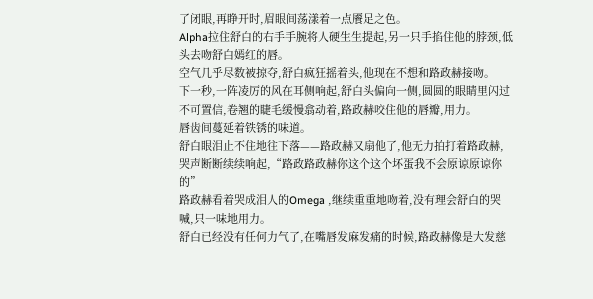了闭眼,再睁开时,眉眼间荡漾着一点餍足之色。
Alpha拉住舒白的右手手腕将人硬生生提起,另一只手掐住他的脖颈,低头去吻舒白嫣红的唇。
空气几乎尽数被掠夺,舒白疯狂摇着头,他现在不想和路政赫接吻。
下一秒,一阵凌厉的风在耳侧响起,舒白头偏向一侧,圆圆的眼睛里闪过不可置信,卷翘的睫毛缓慢翕动着,路政赫咬住他的唇瓣,用力。
唇齿间蔓延着铁锈的味道。
舒白眼泪止不住地往下落——路政赫又扇他了,他无力拍打着路政赫,哭声断断续续响起,“路政路政赫你这个这个坏蛋我不会原谅原谅你的”
路政赫看着哭成泪人的Omega ,继续重重地吻着,没有理会舒白的哭喊,只一味地用力。
舒白已经没有任何力气了,在嘴唇发麻发痛的时候,路政赫像是大发慈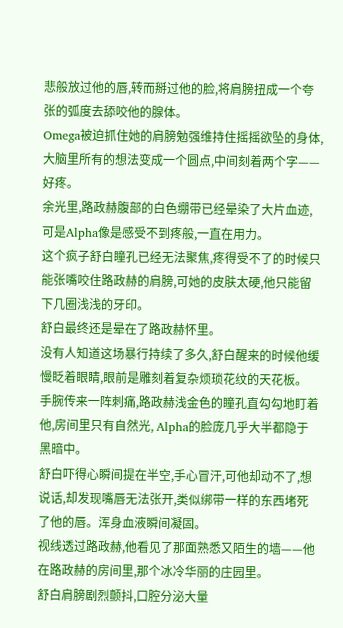悲般放过他的唇,转而掰过他的脸,将肩膀扭成一个夸张的弧度去舔咬他的腺体。
Omega被迫抓住她的肩膀勉强维持住摇摇欲坠的身体,大脑里所有的想法变成一个圆点,中间刻着两个字——好疼。
余光里,路政赫腹部的白色绷带已经晕染了大片血迹,可是Alpha像是感受不到疼般,一直在用力。
这个疯子舒白瞳孔已经无法聚焦,疼得受不了的时候只能张嘴咬住路政赫的肩膀,可她的皮肤太硬,他只能留下几圈浅浅的牙印。
舒白最终还是晕在了路政赫怀里。
没有人知道这场暴行持续了多久,舒白醒来的时候他缓慢眨着眼睛,眼前是雕刻着复杂烦琐花纹的天花板。
手腕传来一阵刺痛,路政赫浅金色的瞳孔直勾勾地盯着他,房间里只有自然光, Alpha的脸庞几乎大半都隐于黑暗中。
舒白吓得心瞬间提在半空,手心冒汗,可他却动不了,想说话,却发现嘴唇无法张开,类似绑带一样的东西堵死了他的唇。浑身血液瞬间凝固。
视线透过路政赫,他看见了那面熟悉又陌生的墙——他在路政赫的房间里,那个冰冷华丽的庄园里。
舒白肩膀剧烈颤抖,口腔分泌大量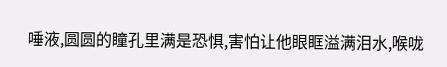唾液,圆圆的瞳孔里满是恐惧,害怕让他眼眶溢满泪水,喉咙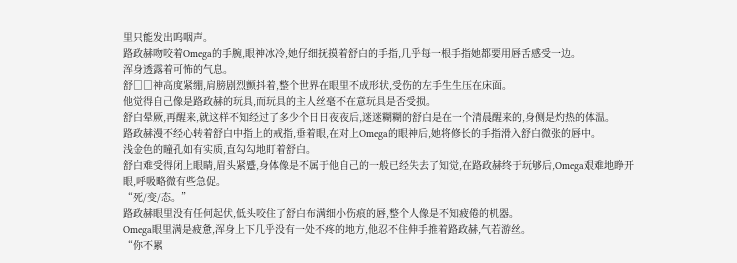里只能发出呜咽声。
路政赫吻咬着Omega的手腕,眼神冰冷,她仔细抚摸着舒白的手指,几乎每一根手指她都要用唇舌感受一边。
浑身透露着可怖的气息。
舒□□神高度紧绷,肩膀剧烈颤抖着,整个世界在眼里不成形状,受伤的左手生生压在床面。
他觉得自己像是路政赫的玩具,而玩具的主人丝毫不在意玩具是否受损。
舒白晕厥,再醒来,就这样不知经过了多少个日日夜夜后,迷迷糊糊的舒白是在一个清晨醒来的,身侧是灼热的体温。
路政赫漫不经心转着舒白中指上的戒指,垂着眼,在对上Omega的眼神后,她将修长的手指滑入舒白微张的唇中。
浅金色的瞳孔如有实质,直勾勾地盯着舒白。
舒白难受得闭上眼睛,眉头紧蹙,身体像是不属于他自己的一般已经失去了知觉,在路政赫终于玩够后,Omega艰难地睁开眼,呼吸略微有些急促。
“死/变/态。”
路政赫眼里没有任何起伏,低头咬住了舒白布满细小伤痕的唇,整个人像是不知疲倦的机器。
Omega眼里满是疲惫,浑身上下几乎没有一处不疼的地方,他忍不住伸手推着路政赫,气若游丝。
“你不累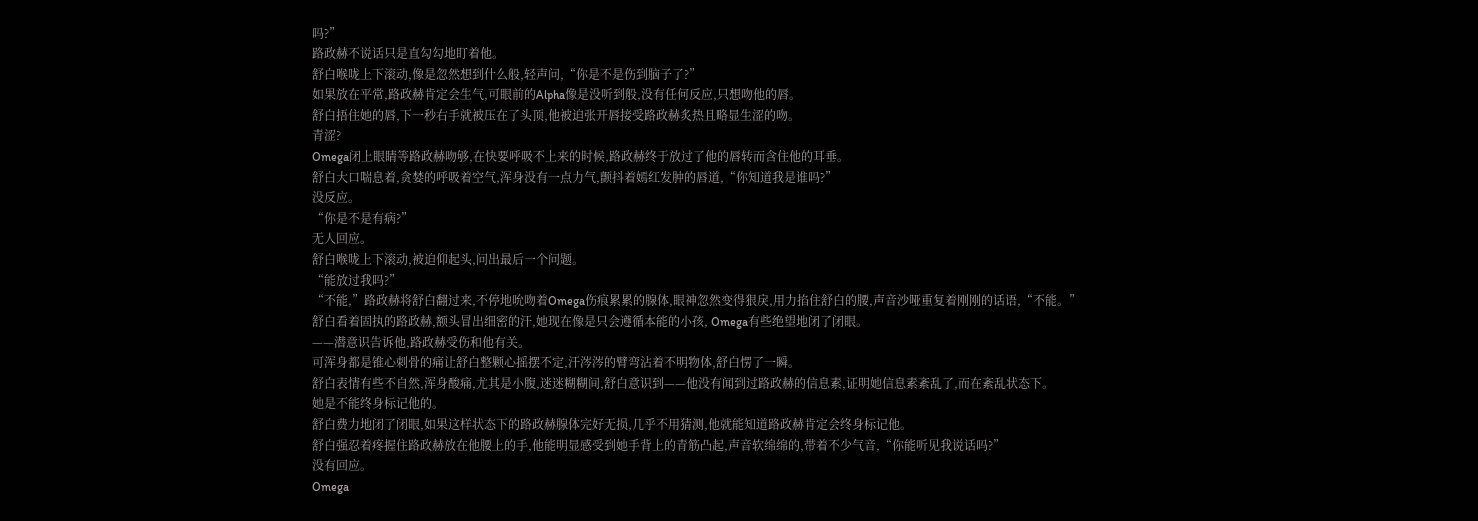吗?”
路政赫不说话只是直勾勾地盯着他。
舒白喉咙上下滚动,像是忽然想到什么般,轻声问,“你是不是伤到脑子了?”
如果放在平常,路政赫肯定会生气,可眼前的Alpha像是没听到般,没有任何反应,只想吻他的唇。
舒白捂住她的唇,下一秒右手就被压在了头顶,他被迫张开唇接受路政赫炙热且略显生涩的吻。
青涩?
Omega闭上眼睛等路政赫吻够,在快要呼吸不上来的时候,路政赫终于放过了他的唇转而含住他的耳垂。
舒白大口喘息着,贪婪的呼吸着空气,浑身没有一点力气,颤抖着嫣红发肿的唇道,“你知道我是谁吗?”
没反应。
“你是不是有病?”
无人回应。
舒白喉咙上下滚动,被迫仰起头,问出最后一个问题。
“能放过我吗?”
“不能,”路政赫将舒白翻过来,不停地吮吻着Omega伤痕累累的腺体,眼神忽然变得狠戾,用力掐住舒白的腰,声音沙哑重复着刚刚的话语,“不能。”
舒白看着固执的路政赫,额头冒出细密的汗,她现在像是只会遵循本能的小孩, Omega有些绝望地闭了闭眼。
——潜意识告诉他,路政赫受伤和他有关。
可浑身都是锥心刺骨的痛让舒白整颗心摇摆不定,汗涔涔的臂弯沾着不明物体,舒白愣了一瞬。
舒白表情有些不自然,浑身酸痛,尤其是小腹,迷迷糊糊间,舒白意识到——他没有闻到过路政赫的信息素,证明她信息素紊乱了,而在紊乱状态下。
她是不能终身标记他的。
舒白费力地闭了闭眼,如果这样状态下的路政赫腺体完好无损,几乎不用猜测,他就能知道路政赫肯定会终身标记他。
舒白强忍着疼握住路政赫放在他腰上的手,他能明显感受到她手背上的青筋凸起,声音软绵绵的,带着不少气音,“你能听见我说话吗?”
没有回应。
Omega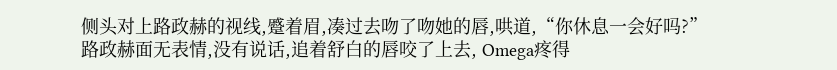侧头对上路政赫的视线,蹙着眉,凑过去吻了吻她的唇,哄道,“你休息一会好吗?”
路政赫面无表情,没有说话,追着舒白的唇咬了上去, Omega疼得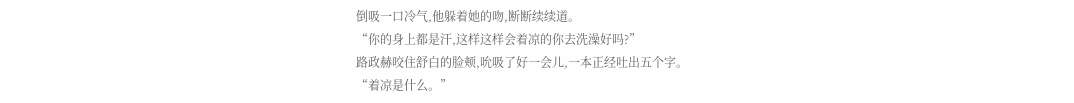倒吸一口冷气,他躲着她的吻,断断续续道。
“你的身上都是汗,这样这样会着凉的你去洗澡好吗?”
路政赫咬住舒白的脸颊,吮吸了好一会儿,一本正经吐出五个字。
“着凉是什么。”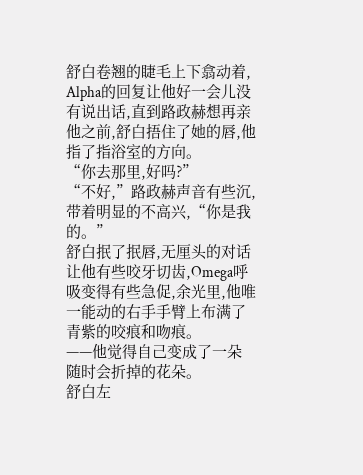舒白卷翘的睫毛上下翕动着, Alpha的回复让他好一会儿没有说出话,直到路政赫想再亲他之前,舒白捂住了她的唇,他指了指浴室的方向。
“你去那里,好吗?”
“不好,”路政赫声音有些沉,带着明显的不高兴,“你是我的。”
舒白抿了抿唇,无厘头的对话让他有些咬牙切齿,Omega呼吸变得有些急促,余光里,他唯一能动的右手手臂上布满了青紫的咬痕和吻痕。
——他觉得自己变成了一朵随时会折掉的花朵。
舒白左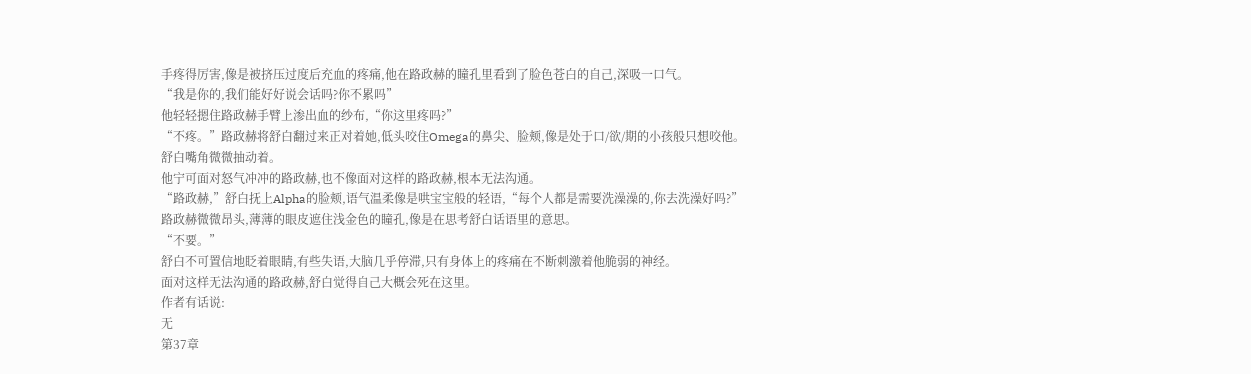手疼得厉害,像是被挤压过度后充血的疼痛,他在路政赫的瞳孔里看到了脸色苍白的自己,深吸一口气。
“我是你的,我们能好好说会话吗?你不累吗”
他轻轻摁住路政赫手臂上渗出血的纱布,“你这里疼吗?”
“不疼。”路政赫将舒白翻过来正对着她,低头咬住Omega的鼻尖、脸颊,像是处于口/欲/期的小孩般只想咬他。
舒白嘴角微微抽动着。
他宁可面对怒气冲冲的路政赫,也不像面对这样的路政赫,根本无法沟通。
“路政赫,”舒白抚上Alpha的脸颊,语气温柔像是哄宝宝般的轻语,“每个人都是需要洗澡澡的,你去洗澡好吗?”
路政赫微微昂头,薄薄的眼皮遮住浅金色的瞳孔,像是在思考舒白话语里的意思。
“不要。”
舒白不可置信地眨着眼睛,有些失语,大脑几乎停滞,只有身体上的疼痛在不断刺激着他脆弱的神经。
面对这样无法沟通的路政赫,舒白觉得自己大概会死在这里。
作者有话说:
无
第37章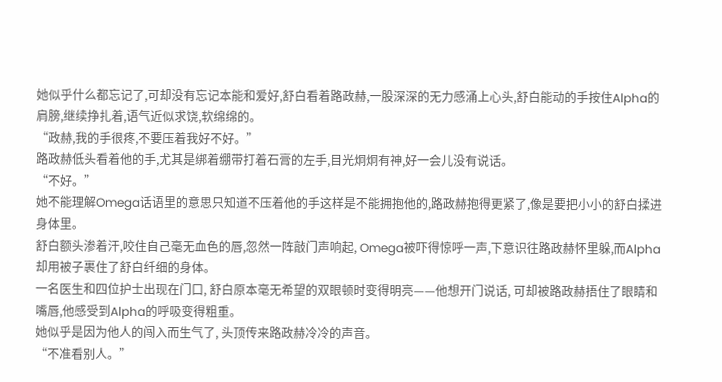她似乎什么都忘记了,可却没有忘记本能和爱好,舒白看着路政赫,一股深深的无力感涌上心头,舒白能动的手按住Alpha的肩膀,继续挣扎着,语气近似求饶,软绵绵的。
“政赫,我的手很疼,不要压着我好不好。”
路政赫低头看着他的手,尤其是绑着绷带打着石膏的左手,目光炯炯有神,好一会儿没有说话。
“不好。”
她不能理解Omega话语里的意思只知道不压着他的手这样是不能拥抱他的,路政赫抱得更紧了,像是要把小小的舒白揉进身体里。
舒白额头渗着汗,咬住自己毫无血色的唇,忽然一阵敲门声响起, Omega被吓得惊呼一声,下意识往路政赫怀里躲,而Alpha却用被子裹住了舒白纤细的身体。
一名医生和四位护士出现在门口, 舒白原本毫无希望的双眼顿时变得明亮——他想开门说话, 可却被路政赫捂住了眼睛和嘴唇,他感受到Alpha的呼吸变得粗重。
她似乎是因为他人的闯入而生气了, 头顶传来路政赫冷冷的声音。
“不准看别人。”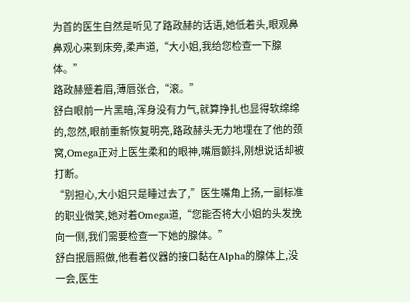为首的医生自然是听见了路政赫的话语,她低着头,眼观鼻鼻观心来到床旁,柔声道,“大小姐,我给您检查一下腺体。”
路政赫蹙着眉,薄唇张合,“滚。”
舒白眼前一片黑暗,浑身没有力气,就算挣扎也显得软绵绵的,忽然,眼前重新恢复明亮,路政赫头无力地埋在了他的颈窝,Omega正对上医生柔和的眼神,嘴唇颤抖,刚想说话却被打断。
“别担心,大小姐只是睡过去了,”医生嘴角上扬,一副标准的职业微笑,她对着Omega道,“您能否将大小姐的头发挽向一侧,我们需要检查一下她的腺体。”
舒白抿唇照做,他看着仪器的接口黏在Alpha的腺体上,没一会,医生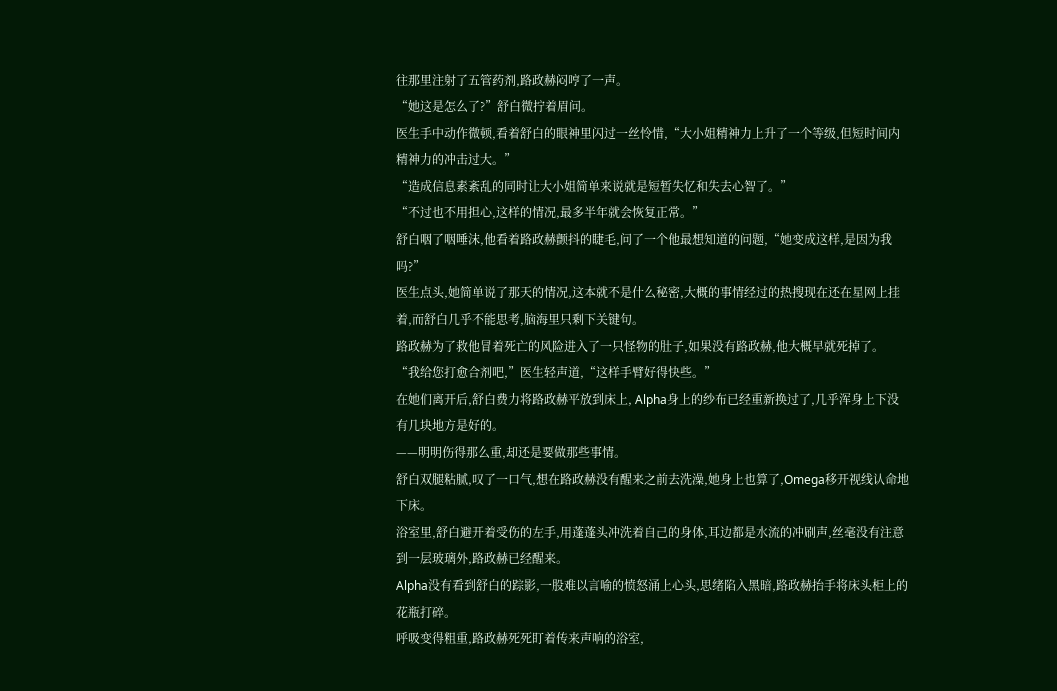往那里注射了五管药剂,路政赫闷哼了一声。
“她这是怎么了?”舒白微拧着眉问。
医生手中动作微顿,看着舒白的眼神里闪过一丝怜惜,“大小姐精神力上升了一个等级,但短时间内精神力的冲击过大。”
“造成信息素紊乱的同时让大小姐简单来说就是短暂失忆和失去心智了。”
“不过也不用担心,这样的情况,最多半年就会恢复正常。”
舒白咽了咽唾沫,他看着路政赫颤抖的睫毛,问了一个他最想知道的问题,“她变成这样,是因为我吗?”
医生点头,她简单说了那天的情况,这本就不是什么秘密,大概的事情经过的热搜现在还在星网上挂着,而舒白几乎不能思考,脑海里只剩下关键句。
路政赫为了救他冒着死亡的风险进入了一只怪物的肚子,如果没有路政赫,他大概早就死掉了。
“我给您打愈合剂吧,”医生轻声道,“这样手臂好得快些。”
在她们离开后,舒白费力将路政赫平放到床上, Alpha身上的纱布已经重新换过了,几乎浑身上下没有几块地方是好的。
——明明伤得那么重,却还是要做那些事情。
舒白双腿粘腻,叹了一口气,想在路政赫没有醒来之前去洗澡,她身上也算了,Omega移开视线认命地下床。
浴室里,舒白避开着受伤的左手,用蓬蓬头冲洗着自己的身体,耳边都是水流的冲刷声,丝毫没有注意到一层玻璃外,路政赫已经醒来。
Alpha没有看到舒白的踪影,一股难以言喻的愤怒涌上心头,思绪陷入黑暗,路政赫抬手将床头柜上的花瓶打碎。
呼吸变得粗重,路政赫死死盯着传来声响的浴室,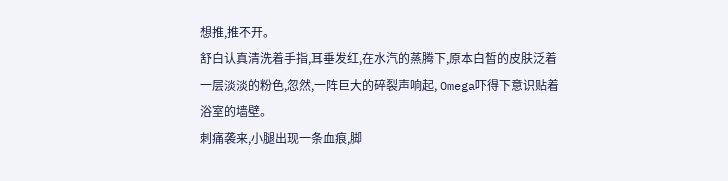想推,推不开。
舒白认真清洗着手指,耳垂发红,在水汽的蒸腾下,原本白皙的皮肤泛着一层淡淡的粉色,忽然,一阵巨大的碎裂声响起, Omega吓得下意识贴着浴室的墙壁。
刺痛袭来,小腿出现一条血痕,脚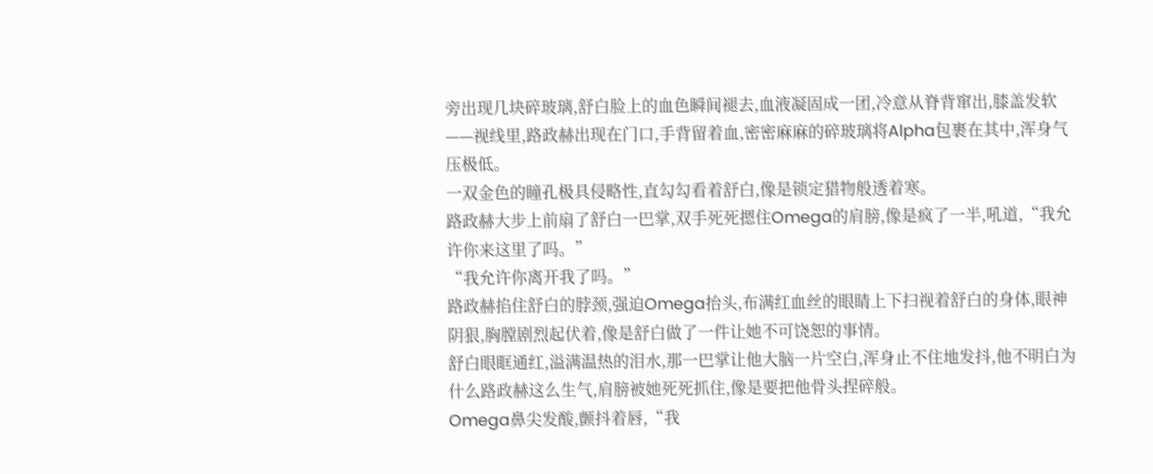旁出现几块碎玻璃,舒白脸上的血色瞬间褪去,血液凝固成一团,冷意从脊背窜出,膝盖发软——视线里,路政赫出现在门口,手背留着血,密密麻麻的碎玻璃将Alpha包裹在其中,浑身气压极低。
一双金色的瞳孔极具侵略性,直勾勾看着舒白,像是锁定猎物般透着寒。
路政赫大步上前扇了舒白一巴掌,双手死死摁住Omega的肩膀,像是疯了一半,吼道,“我允许你来这里了吗。”
“我允许你离开我了吗。”
路政赫掐住舒白的脖颈,强迫Omega抬头,布满红血丝的眼睛上下扫视着舒白的身体,眼神阴狠,胸膛剧烈起伏着,像是舒白做了一件让她不可饶恕的事情。
舒白眼眶通红,溢满温热的泪水,那一巴掌让他大脑一片空白,浑身止不住地发抖,他不明白为什么路政赫这么生气,肩膀被她死死抓住,像是要把他骨头捏碎般。
Omega鼻尖发酸,颤抖着唇,“我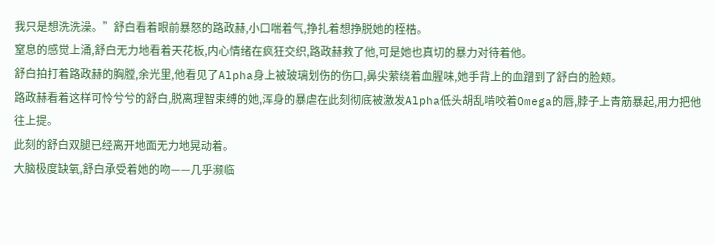我只是想洗洗澡。”舒白看着眼前暴怒的路政赫,小口喘着气,挣扎着想挣脱她的桎梏。
窒息的感觉上涌,舒白无力地看着天花板,内心情绪在疯狂交织,路政赫救了他,可是她也真切的暴力对待着他。
舒白拍打着路政赫的胸膛,余光里,他看见了Alpha身上被玻璃划伤的伤口,鼻尖萦绕着血腥味,她手背上的血蹭到了舒白的脸颊。
路政赫看着这样可怜兮兮的舒白,脱离理智束缚的她,浑身的暴虐在此刻彻底被激发Alpha低头胡乱啃咬着Omega的唇,脖子上青筋暴起,用力把他往上提。
此刻的舒白双腿已经离开地面无力地晃动着。
大脑极度缺氧,舒白承受着她的吻——几乎濒临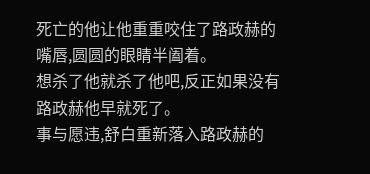死亡的他让他重重咬住了路政赫的嘴唇,圆圆的眼睛半阖着。
想杀了他就杀了他吧,反正如果没有路政赫他早就死了。
事与愿违,舒白重新落入路政赫的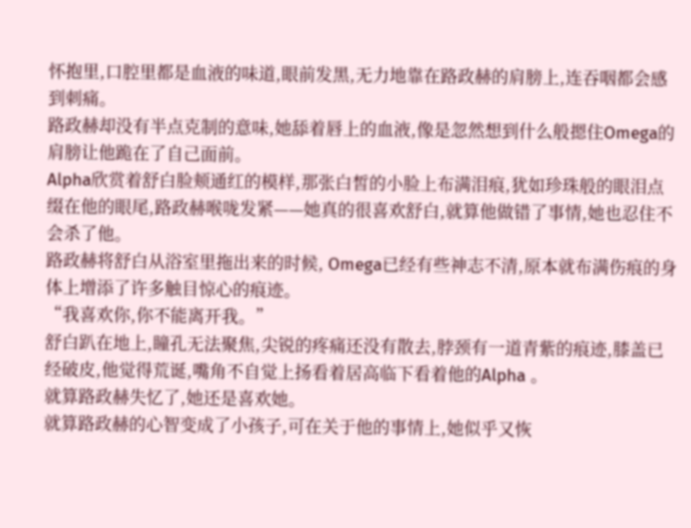怀抱里,口腔里都是血液的味道,眼前发黑,无力地靠在路政赫的肩膀上,连吞咽都会感到刺痛。
路政赫却没有半点克制的意味,她舔着唇上的血液,像是忽然想到什么般摁住Omega的肩膀让他跪在了自己面前。
Alpha欣赏着舒白脸颊通红的模样,那张白皙的小脸上布满泪痕,犹如珍珠般的眼泪点缀在他的眼尾,路政赫喉咙发紧——她真的很喜欢舒白,就算他做错了事情,她也忍住不会杀了他。
路政赫将舒白从浴室里拖出来的时候, Omega已经有些神志不清,原本就布满伤痕的身体上增添了许多触目惊心的痕迹。
“我喜欢你,你不能离开我。”
舒白趴在地上,瞳孔无法聚焦,尖锐的疼痛还没有散去,脖颈有一道青紫的痕迹,膝盖已经破皮,他觉得荒诞,嘴角不自觉上扬看着居高临下看着他的Alpha 。
就算路政赫失忆了,她还是喜欢她。
就算路政赫的心智变成了小孩子,可在关于他的事情上,她似乎又恢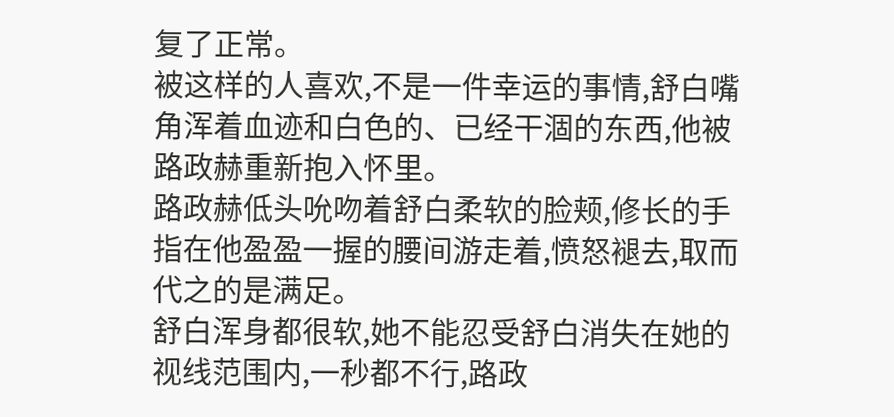复了正常。
被这样的人喜欢,不是一件幸运的事情,舒白嘴角浑着血迹和白色的、已经干涸的东西,他被路政赫重新抱入怀里。
路政赫低头吮吻着舒白柔软的脸颊,修长的手指在他盈盈一握的腰间游走着,愤怒褪去,取而代之的是满足。
舒白浑身都很软,她不能忍受舒白消失在她的视线范围内,一秒都不行,路政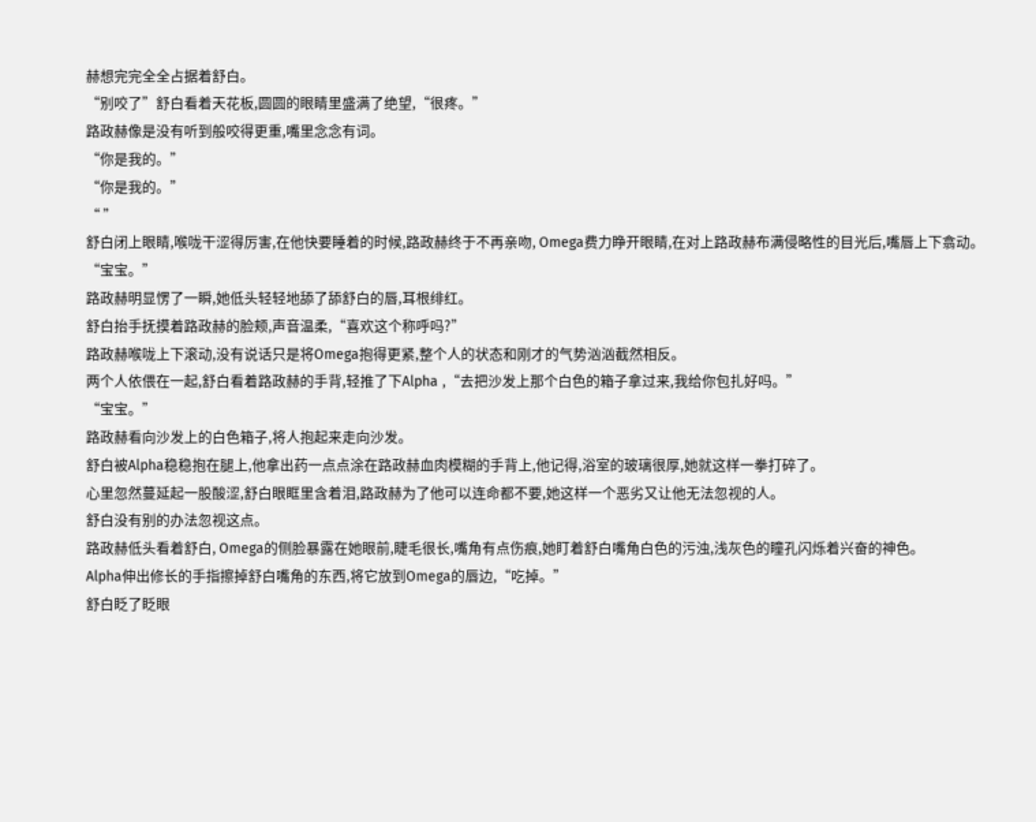赫想完完全全占据着舒白。
“别咬了”舒白看着天花板,圆圆的眼睛里盛满了绝望,“很疼。”
路政赫像是没有听到般咬得更重,嘴里念念有词。
“你是我的。”
“你是我的。”
“ ”
舒白闭上眼睛,喉咙干涩得厉害,在他快要睡着的时候,路政赫终于不再亲吻, Omega费力睁开眼睛,在对上路政赫布满侵略性的目光后,嘴唇上下翕动。
“宝宝。”
路政赫明显愣了一瞬,她低头轻轻地舔了舔舒白的唇,耳根绯红。
舒白抬手抚摸着路政赫的脸颊,声音温柔,“喜欢这个称呼吗?”
路政赫喉咙上下滚动,没有说话只是将Omega抱得更紧,整个人的状态和刚才的气势汹汹截然相反。
两个人依偎在一起,舒白看着路政赫的手背,轻推了下Alpha ,“去把沙发上那个白色的箱子拿过来,我给你包扎好吗。”
“宝宝。”
路政赫看向沙发上的白色箱子,将人抱起来走向沙发。
舒白被Alpha稳稳抱在腿上,他拿出药一点点涂在路政赫血肉模糊的手背上,他记得,浴室的玻璃很厚,她就这样一拳打碎了。
心里忽然蔓延起一股酸涩,舒白眼眶里含着泪,路政赫为了他可以连命都不要,她这样一个恶劣又让他无法忽视的人。
舒白没有别的办法忽视这点。
路政赫低头看着舒白, Omega的侧脸暴露在她眼前,睫毛很长,嘴角有点伤痕,她盯着舒白嘴角白色的污浊,浅灰色的瞳孔闪烁着兴奋的神色。
Alpha伸出修长的手指擦掉舒白嘴角的东西,将它放到Omega的唇边,“吃掉。”
舒白眨了眨眼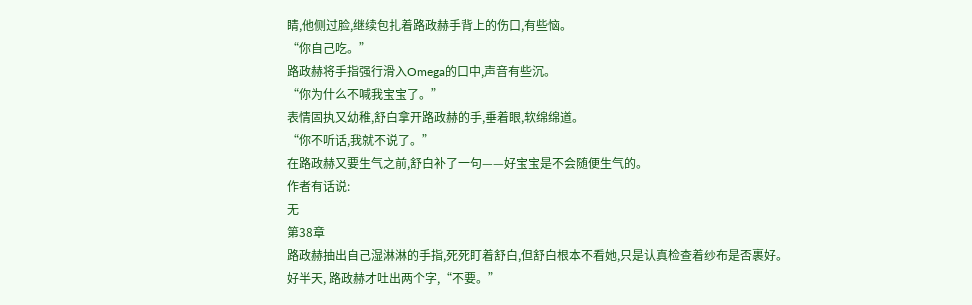睛,他侧过脸,继续包扎着路政赫手背上的伤口,有些恼。
“你自己吃。”
路政赫将手指强行滑入Omega的口中,声音有些沉。
“你为什么不喊我宝宝了。”
表情固执又幼稚,舒白拿开路政赫的手,垂着眼,软绵绵道。
“你不听话,我就不说了。”
在路政赫又要生气之前,舒白补了一句——好宝宝是不会随便生气的。
作者有话说:
无
第38章
路政赫抽出自己湿淋淋的手指,死死盯着舒白,但舒白根本不看她,只是认真检查着纱布是否裹好。
好半天, 路政赫才吐出两个字,“不要。”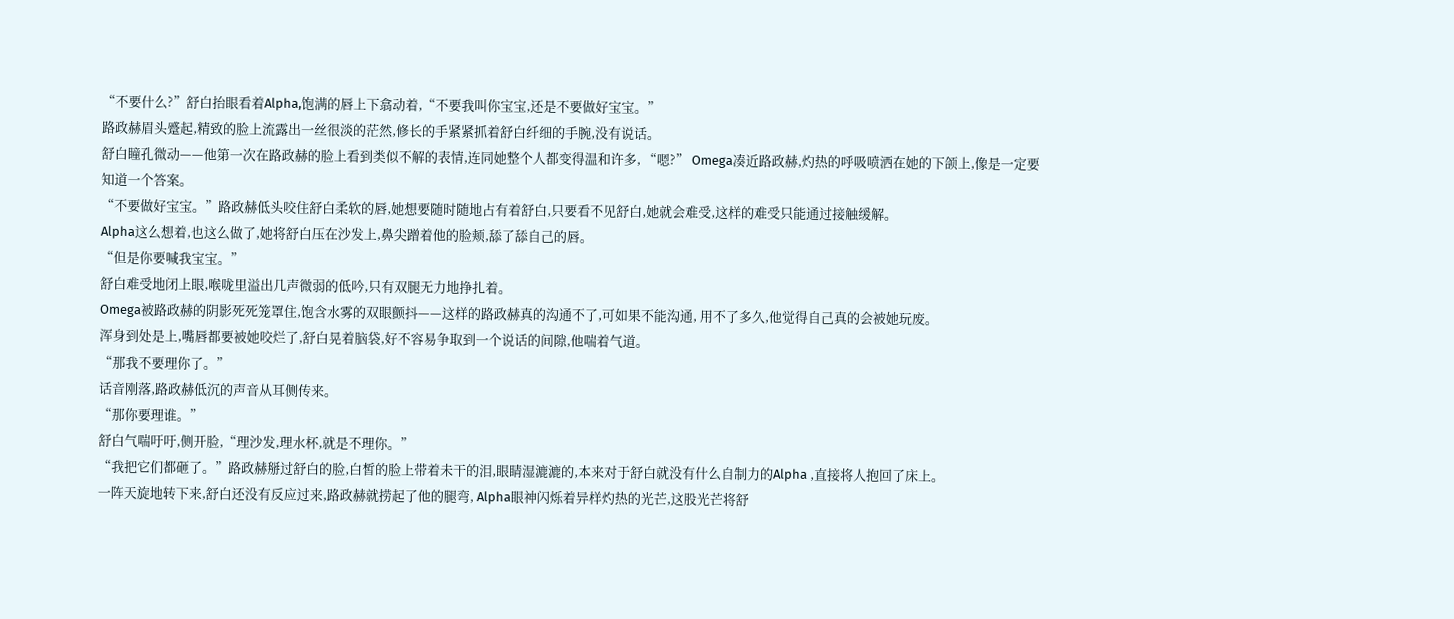“不要什么?”舒白抬眼看着Alpha,饱满的唇上下翕动着,“不要我叫你宝宝,还是不要做好宝宝。”
路政赫眉头蹙起,精致的脸上流露出一丝很淡的茫然,修长的手紧紧抓着舒白纤细的手腕,没有说话。
舒白瞳孔微动——他第一次在路政赫的脸上看到类似不解的表情,连同她整个人都变得温和许多, “嗯?” Omega凑近路政赫,灼热的呼吸喷洒在她的下颌上,像是一定要知道一个答案。
“不要做好宝宝。”路政赫低头咬住舒白柔软的唇,她想要随时随地占有着舒白,只要看不见舒白,她就会难受,这样的难受只能通过接触缓解。
Alpha这么想着,也这么做了,她将舒白压在沙发上,鼻尖蹭着他的脸颊,舔了舔自己的唇。
“但是你要喊我宝宝。”
舒白难受地闭上眼,喉咙里溢出几声微弱的低吟,只有双腿无力地挣扎着。
Omega被路政赫的阴影死死笼罩住,饱含水雾的双眼颤抖——这样的路政赫真的沟通不了,可如果不能沟通, 用不了多久,他觉得自己真的会被她玩废。
浑身到处是上,嘴唇都要被她咬烂了,舒白晃着脑袋,好不容易争取到一个说话的间隙,他喘着气道。
“那我不要理你了。”
话音刚落,路政赫低沉的声音从耳侧传来。
“那你要理谁。”
舒白气喘吁吁,侧开脸,“理沙发,理水杯,就是不理你。”
“我把它们都砸了。”路政赫掰过舒白的脸,白皙的脸上带着未干的泪,眼睛湿漉漉的,本来对于舒白就没有什么自制力的Alpha ,直接将人抱回了床上。
一阵天旋地转下来,舒白还没有反应过来,路政赫就捞起了他的腿弯, Alpha眼神闪烁着异样灼热的光芒,这股光芒将舒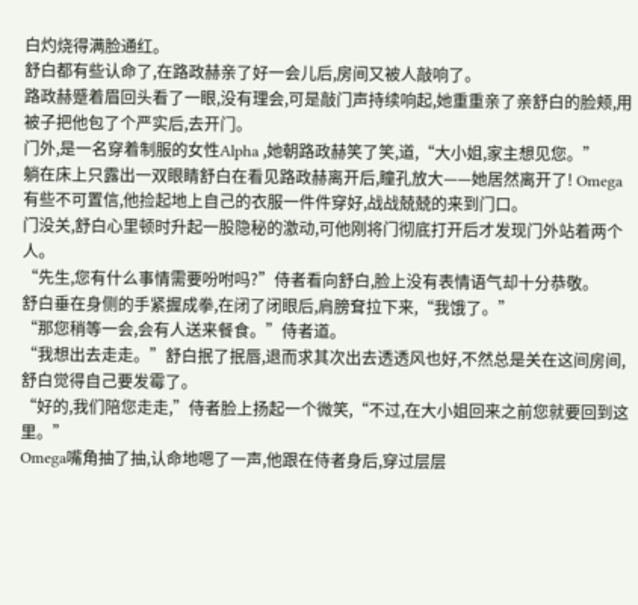白灼烧得满脸通红。
舒白都有些认命了,在路政赫亲了好一会儿后,房间又被人敲响了。
路政赫蹙着眉回头看了一眼,没有理会,可是敲门声持续响起,她重重亲了亲舒白的脸颊,用被子把他包了个严实后,去开门。
门外,是一名穿着制服的女性Alpha ,她朝路政赫笑了笑,道,“大小姐,家主想见您。”
躺在床上只露出一双眼睛舒白在看见路政赫离开后,瞳孔放大——她居然离开了! Omega有些不可置信,他捡起地上自己的衣服一件件穿好,战战兢兢的来到门口。
门没关,舒白心里顿时升起一股隐秘的激动,可他刚将门彻底打开后才发现门外站着两个人。
“先生,您有什么事情需要吩咐吗?”侍者看向舒白,脸上没有表情语气却十分恭敬。
舒白垂在身侧的手紧握成拳,在闭了闭眼后,肩膀耷拉下来,“我饿了。”
“那您稍等一会,会有人送来餐食。”侍者道。
“我想出去走走。”舒白抿了抿唇,退而求其次出去透透风也好,不然总是关在这间房间,舒白觉得自己要发霉了。
“好的,我们陪您走走,”侍者脸上扬起一个微笑,“不过,在大小姐回来之前您就要回到这里。”
Omega嘴角抽了抽,认命地嗯了一声,他跟在侍者身后,穿过层层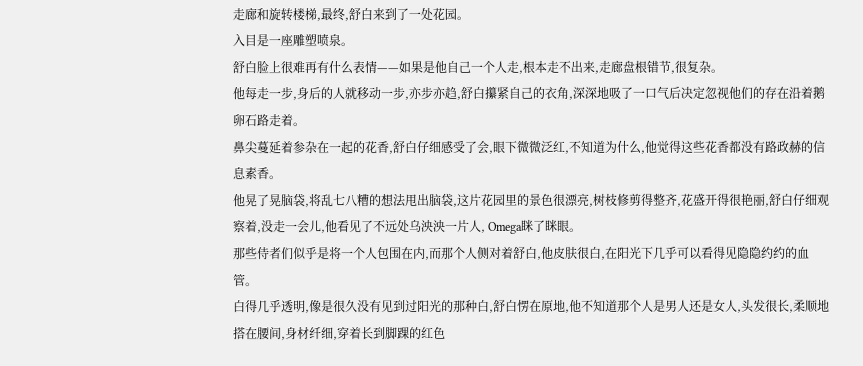走廊和旋转楼梯,最终,舒白来到了一处花园。
入目是一座雕塑喷泉。
舒白脸上很难再有什么表情——如果是他自己一个人走,根本走不出来,走廊盘根错节,很复杂。
他每走一步,身后的人就移动一步,亦步亦趋,舒白攥紧自己的衣角,深深地吸了一口气后决定忽视他们的存在沿着鹅卵石路走着。
鼻尖蔓延着参杂在一起的花香,舒白仔细感受了会,眼下微微泛红,不知道为什么,他觉得这些花香都没有路政赫的信息素香。
他晃了晃脑袋,将乱七八糟的想法甩出脑袋,这片花园里的景色很漂亮,树枝修剪得整齐,花盛开得很艳丽,舒白仔细观察着,没走一会儿,他看见了不远处乌泱泱一片人, Omega眯了眯眼。
那些侍者们似乎是将一个人包围在内,而那个人侧对着舒白,他皮肤很白,在阳光下几乎可以看得见隐隐约约的血管。
白得几乎透明,像是很久没有见到过阳光的那种白,舒白愣在原地,他不知道那个人是男人还是女人,头发很长,柔顺地搭在腰间,身材纤细,穿着长到脚踝的红色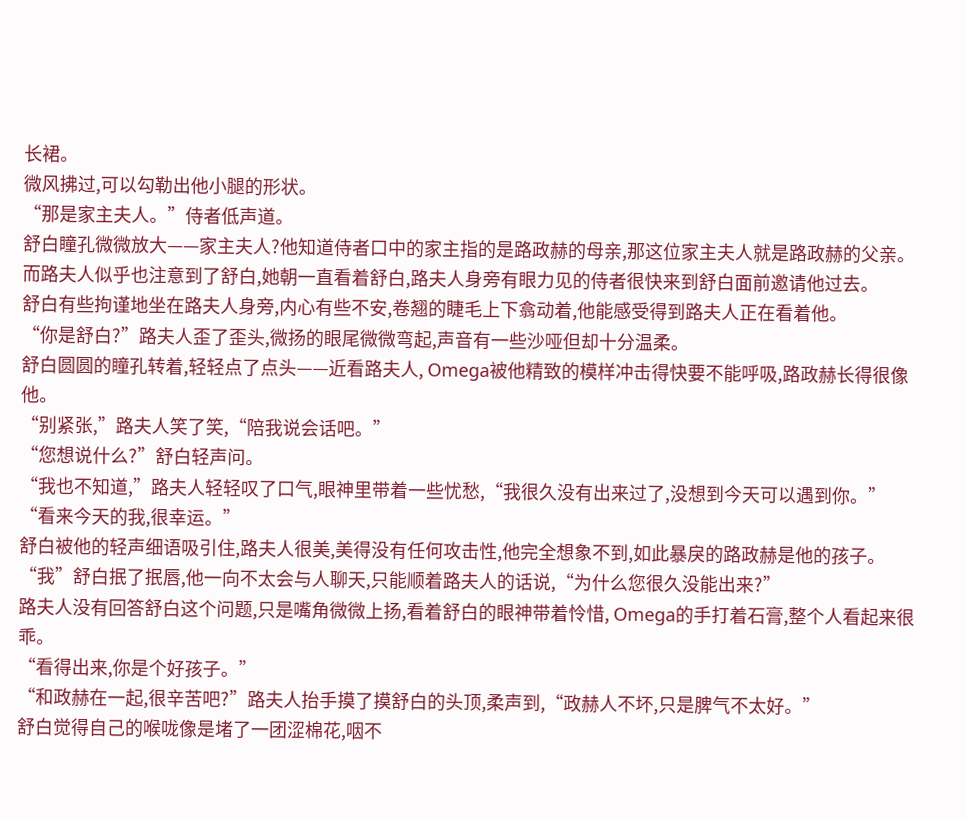长裙。
微风拂过,可以勾勒出他小腿的形状。
“那是家主夫人。”侍者低声道。
舒白瞳孔微微放大——家主夫人?他知道侍者口中的家主指的是路政赫的母亲,那这位家主夫人就是路政赫的父亲。
而路夫人似乎也注意到了舒白,她朝一直看着舒白,路夫人身旁有眼力见的侍者很快来到舒白面前邀请他过去。
舒白有些拘谨地坐在路夫人身旁,内心有些不安,卷翘的睫毛上下翕动着,他能感受得到路夫人正在看着他。
“你是舒白?”路夫人歪了歪头,微扬的眼尾微微弯起,声音有一些沙哑但却十分温柔。
舒白圆圆的瞳孔转着,轻轻点了点头——近看路夫人, Omega被他精致的模样冲击得快要不能呼吸,路政赫长得很像他。
“别紧张,”路夫人笑了笑,“陪我说会话吧。”
“您想说什么?”舒白轻声问。
“我也不知道,”路夫人轻轻叹了口气,眼神里带着一些忧愁,“我很久没有出来过了,没想到今天可以遇到你。”
“看来今天的我,很幸运。”
舒白被他的轻声细语吸引住,路夫人很美,美得没有任何攻击性,他完全想象不到,如此暴戾的路政赫是他的孩子。
“我”舒白抿了抿唇,他一向不太会与人聊天,只能顺着路夫人的话说,“为什么您很久没能出来?”
路夫人没有回答舒白这个问题,只是嘴角微微上扬,看着舒白的眼神带着怜惜, Omega的手打着石膏,整个人看起来很乖。
“看得出来,你是个好孩子。”
“和政赫在一起,很辛苦吧?”路夫人抬手摸了摸舒白的头顶,柔声到,“政赫人不坏,只是脾气不太好。”
舒白觉得自己的喉咙像是堵了一团涩棉花,咽不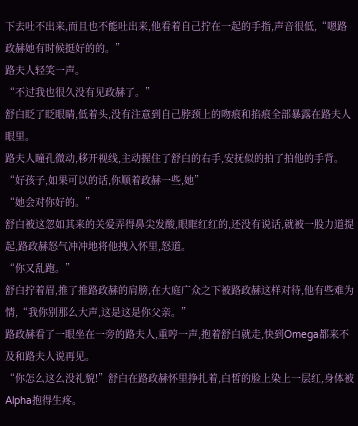下去吐不出来,而且也不能吐出来,他看着自己拧在一起的手指,声音很低,“嗯路政赫她有时候挺好的的。”
路夫人轻笑一声。
“不过我也很久没有见政赫了。”
舒白眨了眨眼睛,低着头,没有注意到自己脖颈上的吻痕和掐痕全部暴露在路夫人眼里。
路夫人瞳孔微动,移开视线,主动握住了舒白的右手,安抚似的拍了拍他的手背。
“好孩子,如果可以的话,你顺着政赫一些,她”
“她会对你好的。”
舒白被这忽如其来的关爱弄得鼻尖发酸,眼眶红红的,还没有说话,就被一股力道提起,路政赫怒气冲冲地将他拽入怀里,怒道。
“你又乱跑。”
舒白拧着眉,推了推路政赫的肩膀,在大庭广众之下被路政赫这样对待,他有些难为情,“我你别那么大声,这是这是你父亲。”
路政赫看了一眼坐在一旁的路夫人,重哼一声,抱着舒白就走,快到Omega都来不及和路夫人说再见。
“你怎么这么没礼貌!”舒白在路政赫怀里挣扎着,白皙的脸上染上一层红,身体被Alpha抱得生疼。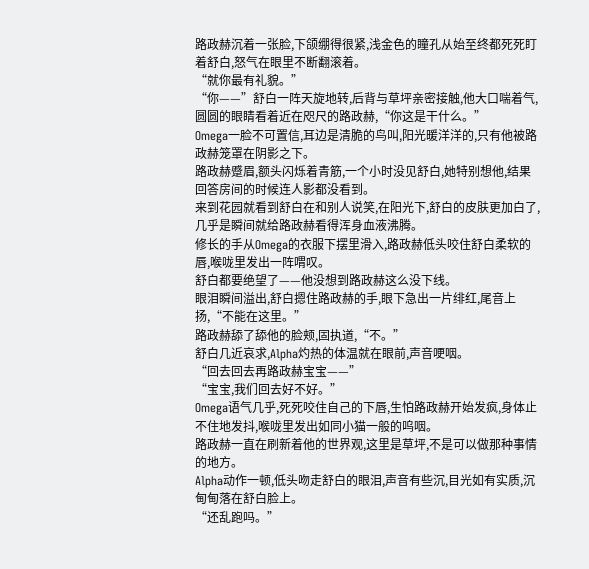路政赫沉着一张脸,下颌绷得很紧,浅金色的瞳孔从始至终都死死盯着舒白,怒气在眼里不断翻滚着。
“就你最有礼貌。”
“你——”舒白一阵天旋地转,后背与草坪亲密接触,他大口喘着气,圆圆的眼睛看着近在咫尺的路政赫,“你这是干什么。”
Omega一脸不可置信,耳边是清脆的鸟叫,阳光暖洋洋的,只有他被路政赫笼罩在阴影之下。
路政赫蹙眉,额头闪烁着青筋,一个小时没见舒白,她特别想他,结果回答房间的时候连人影都没看到。
来到花园就看到舒白在和别人说笑,在阳光下,舒白的皮肤更加白了,几乎是瞬间就给路政赫看得浑身血液沸腾。
修长的手从Omega的衣服下摆里滑入,路政赫低头咬住舒白柔软的唇,喉咙里发出一阵喟叹。
舒白都要绝望了——他没想到路政赫这么没下线。
眼泪瞬间溢出,舒白摁住路政赫的手,眼下急出一片绯红,尾音上扬,“不能在这里。”
路政赫舔了舔他的脸颊,固执道,“不。”
舒白几近哀求,Alpha灼热的体温就在眼前,声音哽咽。
“回去回去再路政赫宝宝——”
“宝宝,我们回去好不好。”
Omega语气几乎,死死咬住自己的下唇,生怕路政赫开始发疯,身体止不住地发抖,喉咙里发出如同小猫一般的呜咽。
路政赫一直在刷新着他的世界观,这里是草坪,不是可以做那种事情的地方。
Alpha动作一顿,低头吻走舒白的眼泪,声音有些沉,目光如有实质,沉甸甸落在舒白脸上。
“还乱跑吗。”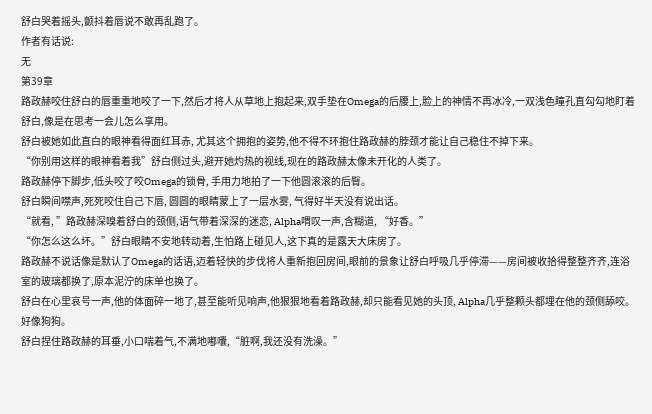舒白哭着摇头,颤抖着唇说不敢再乱跑了。
作者有话说:
无
第39章
路政赫咬住舒白的唇重重地咬了一下,然后才将人从草地上抱起来,双手垫在Omega的后腰上,脸上的神情不再冰冷,一双浅色瞳孔直勾勾地盯着舒白,像是在思考一会儿怎么享用。
舒白被她如此直白的眼神看得面红耳赤, 尤其这个拥抱的姿势,他不得不环抱住路政赫的脖颈才能让自己稳住不掉下来。
“你别用这样的眼神看着我”舒白侧过头,避开她灼热的视线,现在的路政赫太像未开化的人类了。
路政赫停下脚步,低头咬了咬Omega的锁骨, 手用力地拍了一下他圆滚滚的后臀。
舒白瞬间噤声,死死咬住自己下唇, 圆圆的眼睛蒙上了一层水雾, 气得好半天没有说出话。
“就看, ”路政赫深嗅着舒白的颈侧,语气带着深深的迷恋, Alpha喟叹一声,含糊道, “好香。”
“你怎么这么坏。”舒白眼睛不安地转动着,生怕路上碰见人,这下真的是露天大床房了。
路政赫不说话像是默认了Omega的话语,迈着轻快的步伐将人重新抱回房间,眼前的景象让舒白呼吸几乎停滞——房间被收拾得整整齐齐,连浴室的玻璃都换了,原本泥泞的床单也换了。
舒白在心里哀号一声,他的体面碎一地了,甚至能听见响声,他狠狠地看着路政赫,却只能看见她的头顶, Alpha几乎整颗头都埋在他的颈侧舔咬。
好像狗狗。
舒白捏住路政赫的耳垂,小口喘着气,不满地嘟囔,“脏啊,我还没有洗澡。”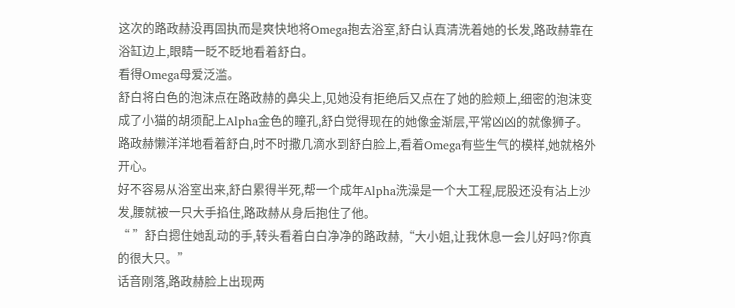这次的路政赫没再固执而是爽快地将Omega抱去浴室,舒白认真清洗着她的长发,路政赫靠在浴缸边上,眼睛一眨不眨地看着舒白。
看得Omega母爱泛滥。
舒白将白色的泡沫点在路政赫的鼻尖上,见她没有拒绝后又点在了她的脸颊上,细密的泡沫变成了小猫的胡须配上Alpha金色的瞳孔,舒白觉得现在的她像金渐层,平常凶凶的就像狮子。
路政赫懒洋洋地看着舒白,时不时撒几滴水到舒白脸上,看着Omega有些生气的模样,她就格外开心。
好不容易从浴室出来,舒白累得半死,帮一个成年Alpha洗澡是一个大工程,屁股还没有沾上沙发,腰就被一只大手掐住,路政赫从身后抱住了他。
“ ”舒白摁住她乱动的手,转头看着白白净净的路政赫,“大小姐,让我休息一会儿好吗?你真的很大只。”
话音刚落,路政赫脸上出现两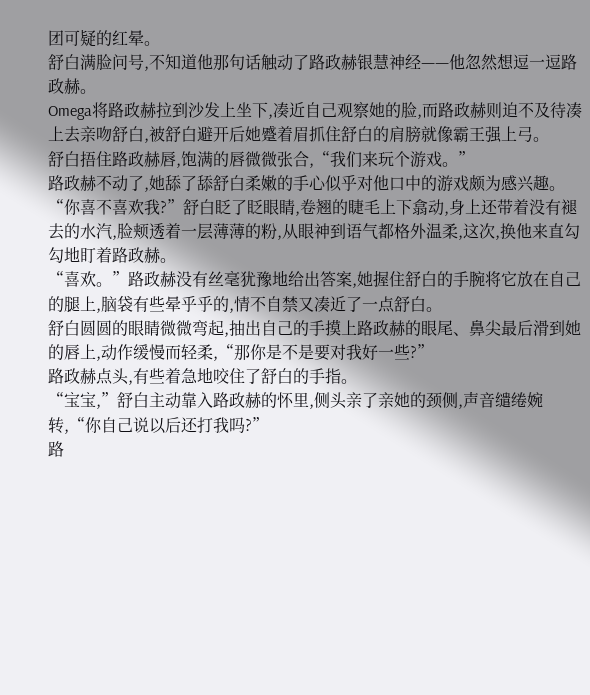团可疑的红晕。
舒白满脸问号,不知道他那句话触动了路政赫银慧神经——他忽然想逗一逗路政赫。
Omega将路政赫拉到沙发上坐下,凑近自己观察她的脸,而路政赫则迫不及待凑上去亲吻舒白,被舒白避开后她蹙着眉抓住舒白的肩膀就像霸王强上弓。
舒白捂住路政赫唇,饱满的唇微微张合,“我们来玩个游戏。”
路政赫不动了,她舔了舔舒白柔嫩的手心似乎对他口中的游戏颇为感兴趣。
“你喜不喜欢我?”舒白眨了眨眼睛,卷翘的睫毛上下翕动,身上还带着没有褪去的水汽,脸颊透着一层薄薄的粉,从眼神到语气都格外温柔,这次,换他来直勾勾地盯着路政赫。
“喜欢。”路政赫没有丝毫犹豫地给出答案,她握住舒白的手腕将它放在自己的腿上,脑袋有些晕乎乎的,情不自禁又凑近了一点舒白。
舒白圆圆的眼睛微微弯起,抽出自己的手摸上路政赫的眼尾、鼻尖最后滑到她的唇上,动作缓慢而轻柔,“那你是不是要对我好一些?”
路政赫点头,有些着急地咬住了舒白的手指。
“宝宝,”舒白主动靠入路政赫的怀里,侧头亲了亲她的颈侧,声音缱绻婉转,“你自己说以后还打我吗?”
路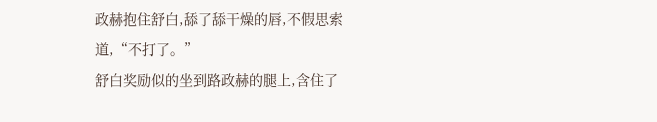政赫抱住舒白,舔了舔干燥的唇,不假思索道,“不打了。”
舒白奖励似的坐到路政赫的腿上,含住了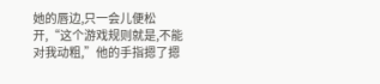她的唇边,只一会儿便松开,“这个游戏规则就是,不能对我动粗,”他的手指摁了摁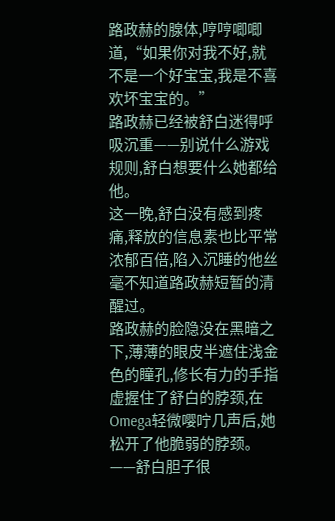路政赫的腺体,哼哼唧唧道,“如果你对我不好,就不是一个好宝宝,我是不喜欢坏宝宝的。”
路政赫已经被舒白迷得呼吸沉重——别说什么游戏规则,舒白想要什么她都给他。
这一晚,舒白没有感到疼痛,释放的信息素也比平常浓郁百倍,陷入沉睡的他丝毫不知道路政赫短暂的清醒过。
路政赫的脸隐没在黑暗之下,薄薄的眼皮半遮住浅金色的瞳孔,修长有力的手指虚握住了舒白的脖颈,在Omega轻微嘤咛几声后,她松开了他脆弱的脖颈。
——舒白胆子很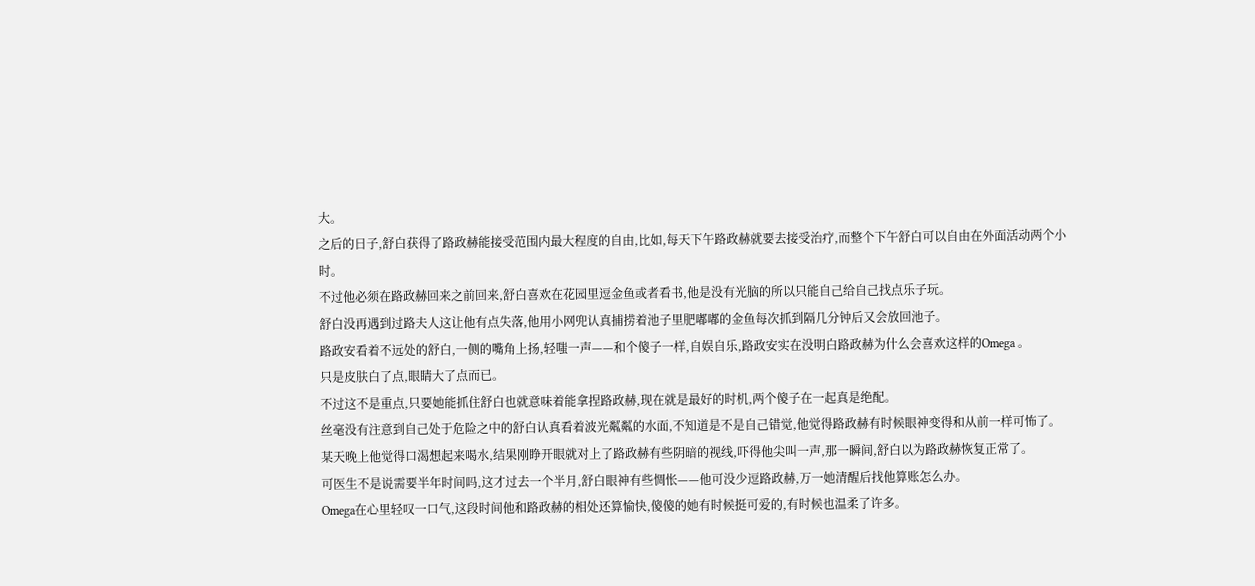大。
之后的日子,舒白获得了路政赫能接受范围内最大程度的自由,比如,每天下午路政赫就要去接受治疗,而整个下午舒白可以自由在外面活动两个小时。
不过他必须在路政赫回来之前回来,舒白喜欢在花园里逗金鱼或者看书,他是没有光脑的所以只能自己给自己找点乐子玩。
舒白没再遇到过路夫人这让他有点失落,他用小网兜认真捕捞着池子里肥嘟嘟的金鱼每次抓到隔几分钟后又会放回池子。
路政安看着不远处的舒白,一侧的嘴角上扬,轻嗤一声——和个傻子一样,自娱自乐,路政安实在没明白路政赫为什么会喜欢这样的Omega 。
只是皮肤白了点,眼睛大了点而已。
不过这不是重点,只要她能抓住舒白也就意味着能拿捏路政赫,现在就是最好的时机,两个傻子在一起真是绝配。
丝毫没有注意到自己处于危险之中的舒白认真看着波光粼粼的水面,不知道是不是自己错觉,他觉得路政赫有时候眼神变得和从前一样可怖了。
某天晚上他觉得口渴想起来喝水,结果刚睁开眼就对上了路政赫有些阴暗的视线,吓得他尖叫一声,那一瞬间,舒白以为路政赫恢复正常了。
可医生不是说需要半年时间吗,这才过去一个半月,舒白眼神有些惆怅——他可没少逗路政赫,万一她清醒后找他算账怎么办。
Omega在心里轻叹一口气,这段时间他和路政赫的相处还算愉快,傻傻的她有时候挺可爱的,有时候也温柔了许多。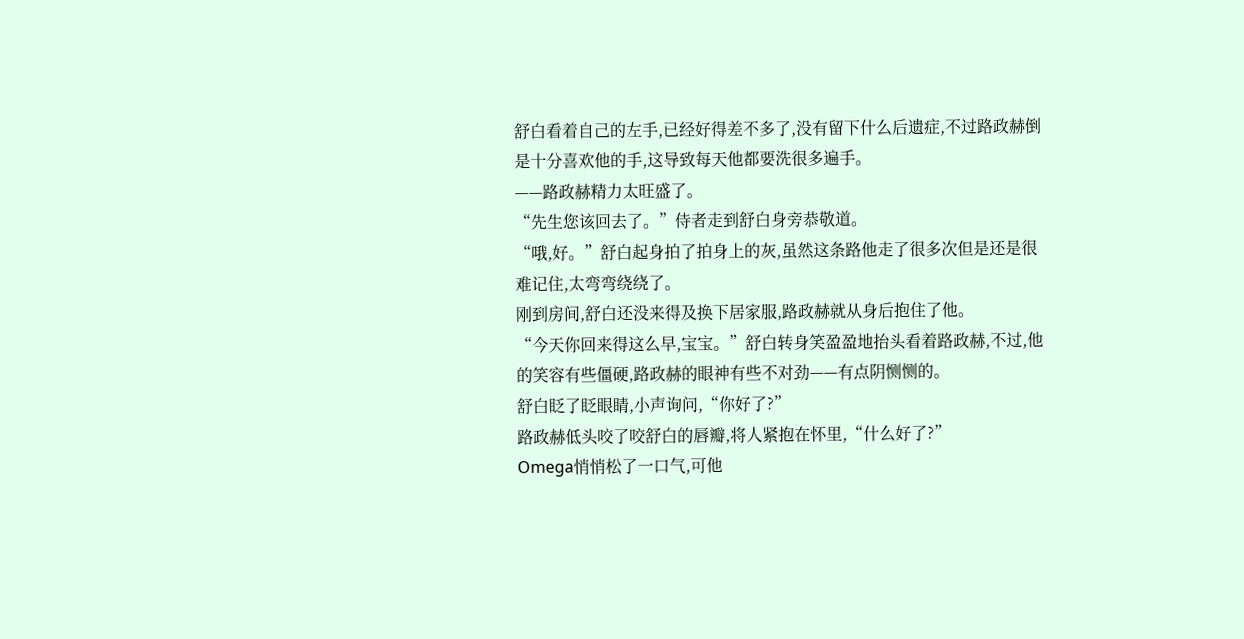舒白看着自己的左手,已经好得差不多了,没有留下什么后遗症,不过路政赫倒是十分喜欢他的手,这导致每天他都要洗很多遍手。
——路政赫精力太旺盛了。
“先生您该回去了。”侍者走到舒白身旁恭敬道。
“哦,好。”舒白起身拍了拍身上的灰,虽然这条路他走了很多次但是还是很难记住,太弯弯绕绕了。
刚到房间,舒白还没来得及换下居家服,路政赫就从身后抱住了他。
“今天你回来得这么早,宝宝。”舒白转身笑盈盈地抬头看着路政赫,不过,他的笑容有些僵硬,路政赫的眼神有些不对劲——有点阴恻恻的。
舒白眨了眨眼睛,小声询问,“你好了?”
路政赫低头咬了咬舒白的唇瓣,将人紧抱在怀里,“什么好了?”
Omega悄悄松了一口气,可他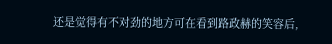还是觉得有不对劲的地方可在看到路政赫的笑容后,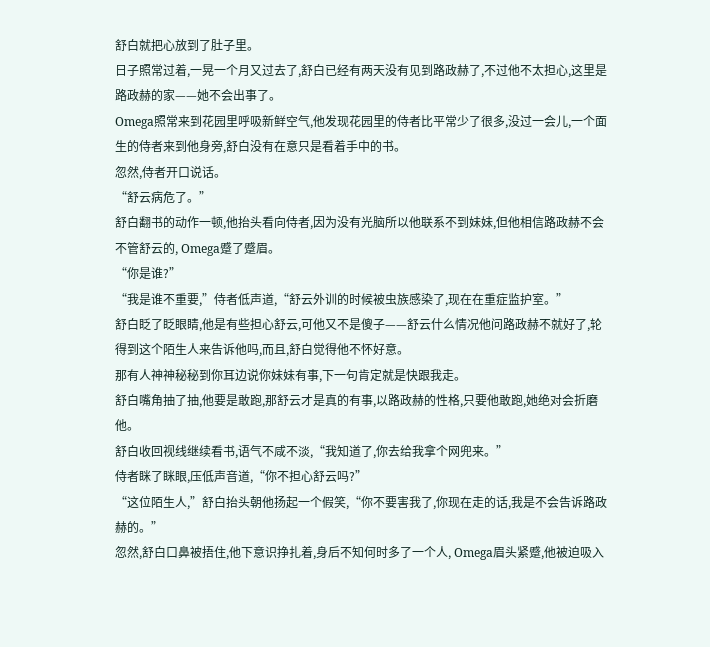舒白就把心放到了肚子里。
日子照常过着,一晃一个月又过去了,舒白已经有两天没有见到路政赫了,不过他不太担心,这里是路政赫的家——她不会出事了。
Omega照常来到花园里呼吸新鲜空气,他发现花园里的侍者比平常少了很多,没过一会儿,一个面生的侍者来到他身旁,舒白没有在意只是看着手中的书。
忽然,侍者开口说话。
“舒云病危了。”
舒白翻书的动作一顿,他抬头看向侍者,因为没有光脑所以他联系不到妹妹,但他相信路政赫不会不管舒云的, Omega蹙了蹙眉。
“你是谁?”
“我是谁不重要,”侍者低声道,“舒云外训的时候被虫族感染了,现在在重症监护室。”
舒白眨了眨眼睛,他是有些担心舒云,可他又不是傻子——舒云什么情况他问路政赫不就好了,轮得到这个陌生人来告诉他吗,而且,舒白觉得他不怀好意。
那有人神神秘秘到你耳边说你妹妹有事,下一句肯定就是快跟我走。
舒白嘴角抽了抽,他要是敢跑,那舒云才是真的有事,以路政赫的性格,只要他敢跑,她绝对会折磨他。
舒白收回视线继续看书,语气不咸不淡,“我知道了,你去给我拿个网兜来。”
侍者眯了眯眼,压低声音道,“你不担心舒云吗?”
“这位陌生人,”舒白抬头朝他扬起一个假笑,“你不要害我了,你现在走的话,我是不会告诉路政赫的。”
忽然,舒白口鼻被捂住,他下意识挣扎着,身后不知何时多了一个人, Omega眉头紧蹙,他被迫吸入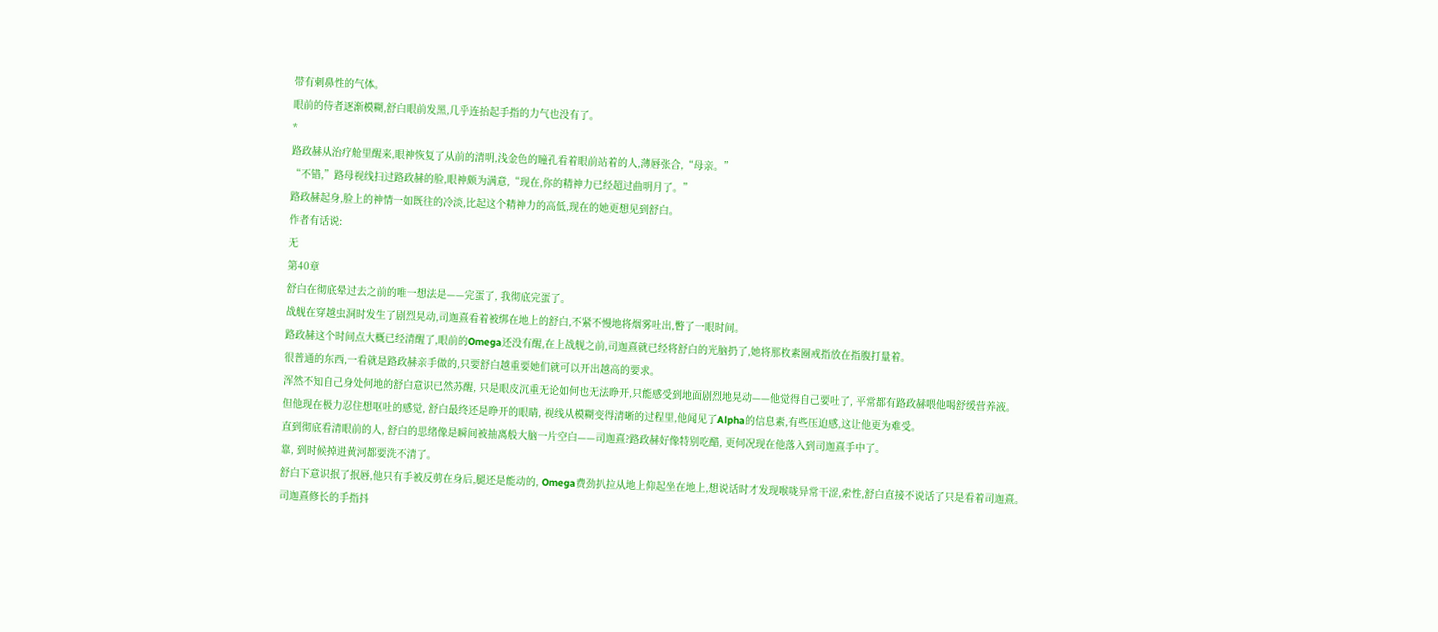带有刺鼻性的气体。
眼前的侍者逐渐模糊,舒白眼前发黑,几乎连抬起手指的力气也没有了。
*
路政赫从治疗舱里醒来,眼神恢复了从前的清明,浅金色的瞳孔看着眼前站着的人,薄唇张合,“母亲。”
“不错,”路母视线扫过路政赫的脸,眼神颇为满意,“现在,你的精神力已经超过曲明月了。”
路政赫起身,脸上的神情一如既往的冷淡,比起这个精神力的高低,现在的她更想见到舒白。
作者有话说:
无
第40章
舒白在彻底晕过去之前的唯一想法是——完蛋了, 我彻底完蛋了。
战舰在穿越虫洞时发生了剧烈晃动,司迦熹看着被绑在地上的舒白,不紧不慢地将烟雾吐出,瞥了一眼时间。
路政赫这个时间点大概已经清醒了,眼前的Omega还没有醒,在上战舰之前,司迦熹就已经将舒白的光脑扔了,她将那枚素圈戒指放在指腹打量着。
很普通的东西,一看就是路政赫亲手做的,只要舒白越重要她们就可以开出越高的要求。
浑然不知自己身处何地的舒白意识已然苏醒, 只是眼皮沉重无论如何也无法睁开,只能感受到地面剧烈地晃动——他觉得自己要吐了, 平常都有路政赫喂他喝舒缓营养液。
但他现在极力忍住想呕吐的感觉, 舒白最终还是睁开的眼睛, 视线从模糊变得清晰的过程里,他闻见了Alpha的信息素,有些压迫感,这让他更为难受。
直到彻底看清眼前的人, 舒白的思绪像是瞬间被抽离般大脑一片空白——司迦熹?路政赫好像特别吃醋, 更何况现在他落入到司迦熹手中了。
靠, 到时候掉进黄河都要洗不清了。
舒白下意识抿了抿唇,他只有手被反剪在身后,腿还是能动的, Omega费劲扒拉从地上仰起坐在地上,想说话时才发现喉咙异常干涩,索性,舒白直接不说话了只是看着司迦熹。
司迦熹修长的手指抖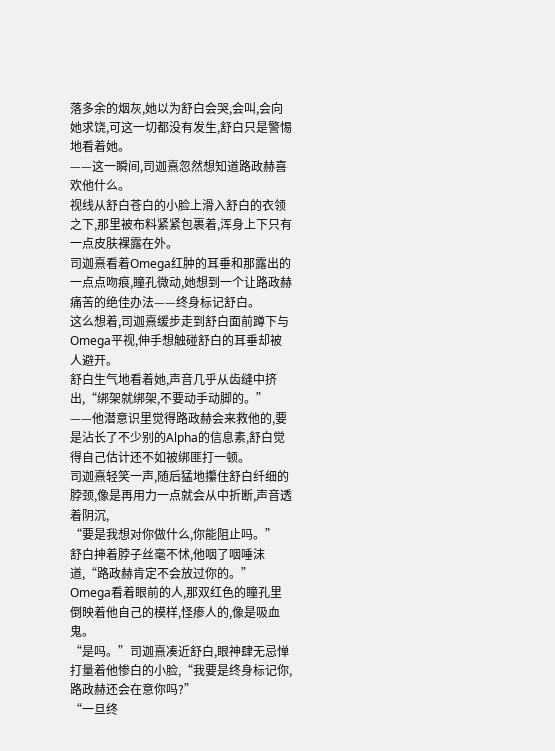落多余的烟灰,她以为舒白会哭,会叫,会向她求饶,可这一切都没有发生,舒白只是警惕地看着她。
——这一瞬间,司迦熹忽然想知道路政赫喜欢他什么。
视线从舒白苍白的小脸上滑入舒白的衣领之下,那里被布料紧紧包裹着,浑身上下只有一点皮肤裸露在外。
司迦熹看着Omega红肿的耳垂和那露出的一点点吻痕,瞳孔微动,她想到一个让路政赫痛苦的绝佳办法——终身标记舒白。
这么想着,司迦熹缓步走到舒白面前蹲下与Omega平视,伸手想触碰舒白的耳垂却被人避开。
舒白生气地看着她,声音几乎从齿缝中挤出,“绑架就绑架,不要动手动脚的。”
——他潜意识里觉得路政赫会来救他的,要是沾长了不少别的Alpha的信息素,舒白觉得自己估计还不如被绑匪打一顿。
司迦熹轻笑一声,随后猛地攥住舒白纤细的脖颈,像是再用力一点就会从中折断,声音透着阴沉,
“要是我想对你做什么,你能阻止吗。”
舒白抻着脖子丝毫不怵,他咽了咽唾沫道,“路政赫肯定不会放过你的。” Omega看着眼前的人,那双红色的瞳孔里倒映着他自己的模样,怪瘆人的,像是吸血鬼。
“是吗。”司迦熹凑近舒白,眼神肆无忌惮打量着他惨白的小脸,“我要是终身标记你,路政赫还会在意你吗?”
“一旦终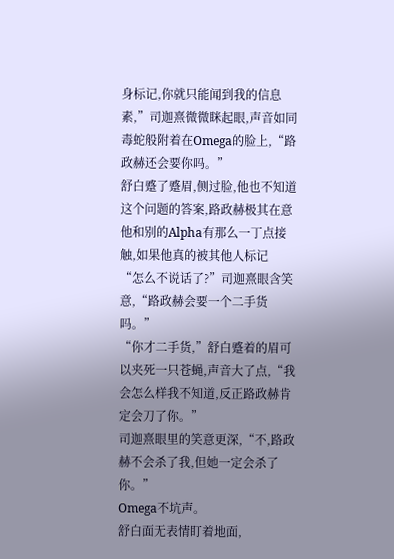身标记,你就只能闻到我的信息素,”司迦熹微微眯起眼,声音如同毒蛇般附着在Omega的脸上,“路政赫还会要你吗。”
舒白蹙了蹙眉,侧过脸,他也不知道这个问题的答案,路政赫极其在意他和别的Alpha有那么一丁点接触,如果他真的被其他人标记
“怎么不说话了?”司迦熹眼含笑意,“路政赫会要一个二手货吗。”
“你才二手货,”舒白蹙着的眉可以夹死一只苍蝇,声音大了点,“我会怎么样我不知道,反正路政赫肯定会刀了你。”
司迦熹眼里的笑意更深,“不,路政赫不会杀了我,但她一定会杀了你。”
Omega不坑声。
舒白面无表情盯着地面,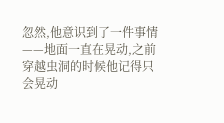忽然,他意识到了一件事情——地面一直在晃动,之前穿越虫洞的时候他记得只会晃动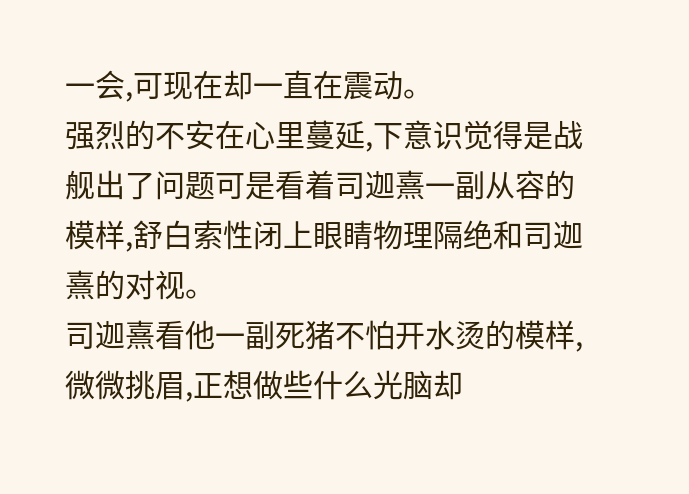一会,可现在却一直在震动。
强烈的不安在心里蔓延,下意识觉得是战舰出了问题可是看着司迦熹一副从容的模样,舒白索性闭上眼睛物理隔绝和司迦熹的对视。
司迦熹看他一副死猪不怕开水烫的模样,微微挑眉,正想做些什么光脑却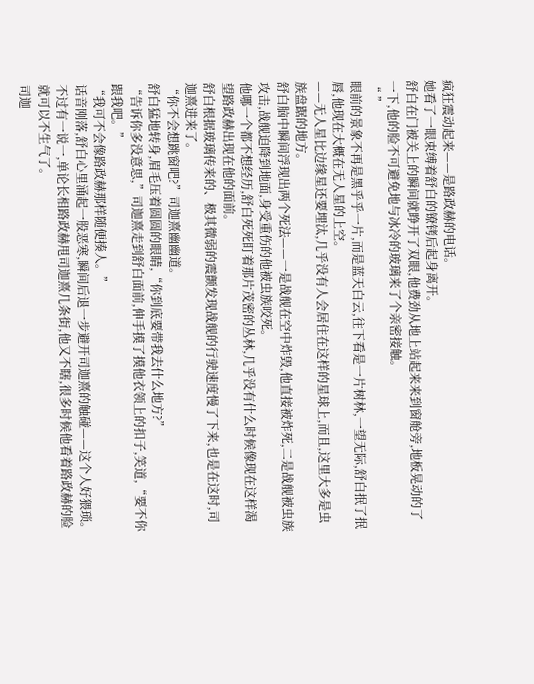疯狂震动起来——是路政赫的电话。
她看了一眼束缚着舒白的镣铐后起身离开。
舒白在门被关上的瞬间就睁开了双眼,他费劲从地上站起来来到窗舱旁,地板晃动的了一下,他的脸不可避免地与冰冷的玻璃来了个亲密接触。
“ ”
眼前的景象不再是黑乎乎一片,而是蓝天白云,往下看是一片树林,一望无际,舒白抿了抿唇,他现在大概在无人星的上空。
——无人星比边缘星还要埋汰,几乎没有人会居住在这样的星球上,而且,这里大多是虫族盘踞的地方。
舒白脑中瞬间浮现出两个死法——一是战舰在空中炸毁,他直接被炸死,二是战舰被虫族攻击,战舰迫降到地面,身受重伤的他被虫族咬死。
他哪一个都不想经历,舒白死死盯着那片茂密的丛林,几乎没有什么时候像现在这样渴望路政赫出现在他的面前。
舒白根据玻璃传来的、极其微弱的震颤发现战舰的行驶速度慢了下来,也是在这时,司迦熹进来了。
“你不会想跳窗吧?”司迦熹幽幽道。
舒白猛地转身,眉毛压着圆圆的眼睛,“你到底要带我去什么地方?”
“告诉你多没意思,”司迦熹走到舒白面前,伸手摸了摸他衣领上的扣子,笑道,“要不你跟我吧。”
“我可不会像路政赫那样随便揍人。”
话音刚落,舒白心里涌起一股恶寒,瞬间后退一步避开司迦熹的触碰——这个人好猥琐。
不过有一说一,单论长相路政赫甩司迦熹几条街,他又不瞎,很多时候他看着路政赫的脸就可以不生气了。
司迦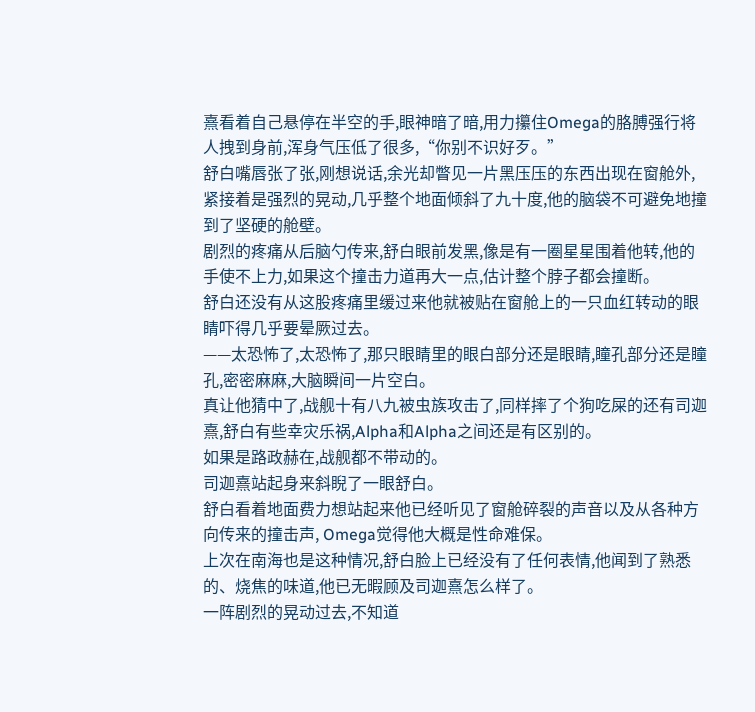熹看着自己悬停在半空的手,眼神暗了暗,用力攥住Omega的胳膊强行将人拽到身前,浑身气压低了很多,“你别不识好歹。”
舒白嘴唇张了张,刚想说话,余光却瞥见一片黑压压的东西出现在窗舱外,紧接着是强烈的晃动,几乎整个地面倾斜了九十度,他的脑袋不可避免地撞到了坚硬的舱壁。
剧烈的疼痛从后脑勺传来,舒白眼前发黑,像是有一圈星星围着他转,他的手使不上力,如果这个撞击力道再大一点,估计整个脖子都会撞断。
舒白还没有从这股疼痛里缓过来他就被贴在窗舱上的一只血红转动的眼睛吓得几乎要晕厥过去。
——太恐怖了,太恐怖了,那只眼睛里的眼白部分还是眼睛,瞳孔部分还是瞳孔,密密麻麻,大脑瞬间一片空白。
真让他猜中了,战舰十有八九被虫族攻击了,同样摔了个狗吃屎的还有司迦熹,舒白有些幸灾乐祸,Alpha和Alpha之间还是有区别的。
如果是路政赫在,战舰都不带动的。
司迦熹站起身来斜睨了一眼舒白。
舒白看着地面费力想站起来他已经听见了窗舱碎裂的声音以及从各种方向传来的撞击声, Omega觉得他大概是性命难保。
上次在南海也是这种情况,舒白脸上已经没有了任何表情,他闻到了熟悉的、烧焦的味道,他已无暇顾及司迦熹怎么样了。
一阵剧烈的晃动过去,不知道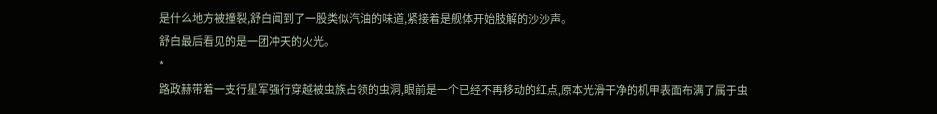是什么地方被撞裂,舒白闻到了一股类似汽油的味道,紧接着是舰体开始肢解的沙沙声。
舒白最后看见的是一团冲天的火光。
*
路政赫带着一支行星军强行穿越被虫族占领的虫洞,眼前是一个已经不再移动的红点,原本光滑干净的机甲表面布满了属于虫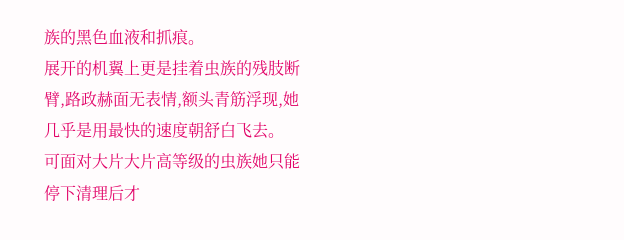族的黑色血液和抓痕。
展开的机翼上更是挂着虫族的残肢断臂,路政赫面无表情,额头青筋浮现,她几乎是用最快的速度朝舒白飞去。
可面对大片大片高等级的虫族她只能停下清理后才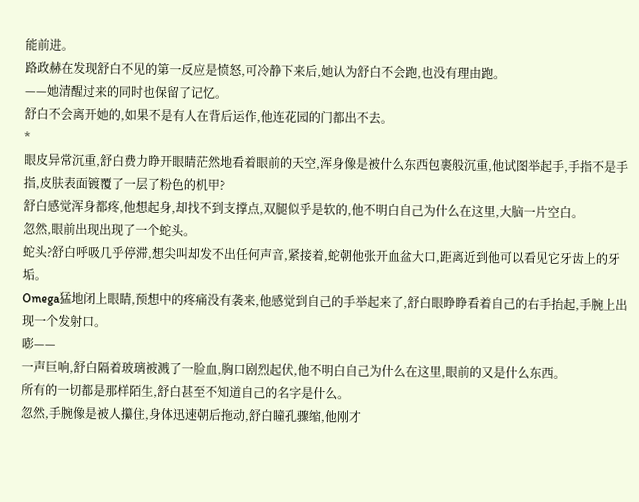能前进。
路政赫在发现舒白不见的第一反应是愤怒,可冷静下来后,她认为舒白不会跑,也没有理由跑。
——她清醒过来的同时也保留了记忆。
舒白不会离开她的,如果不是有人在背后运作,他连花园的门都出不去。
*
眼皮异常沉重,舒白费力睁开眼睛茫然地看着眼前的天空,浑身像是被什么东西包裹般沉重,他试图举起手,手指不是手指,皮肤表面镀覆了一层了粉色的机甲?
舒白感觉浑身都疼,他想起身,却找不到支撑点,双腿似乎是软的,他不明白自己为什么在这里,大脑一片空白。
忽然,眼前出现出现了一个蛇头。
蛇头?舒白呼吸几乎停滞,想尖叫却发不出任何声音,紧接着,蛇朝他张开血盆大口,距离近到他可以看见它牙齿上的牙垢。
Omega猛地闭上眼睛,预想中的疼痛没有袭来,他感觉到自己的手举起来了,舒白眼睁睁看着自己的右手抬起,手腕上出现一个发射口。
嘭——
一声巨响,舒白隔着玻璃被溅了一脸血,胸口剧烈起伏,他不明白自己为什么在这里,眼前的又是什么东西。
所有的一切都是那样陌生,舒白甚至不知道自己的名字是什么。
忽然,手腕像是被人攥住,身体迅速朝后拖动,舒白瞳孔骤缩,他刚才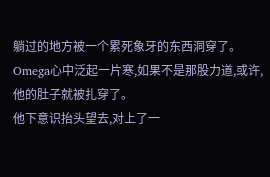躺过的地方被一个累死象牙的东西洞穿了。
Omega心中泛起一片寒,如果不是那股力道,或许,他的肚子就被扎穿了。
他下意识抬头望去,对上了一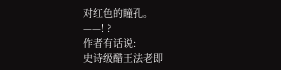对红色的瞳孔。
——! ?
作者有话说:
史诗级醋王法老即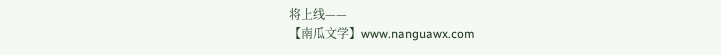将上线——
【南瓜文学】www.nanguawx.com